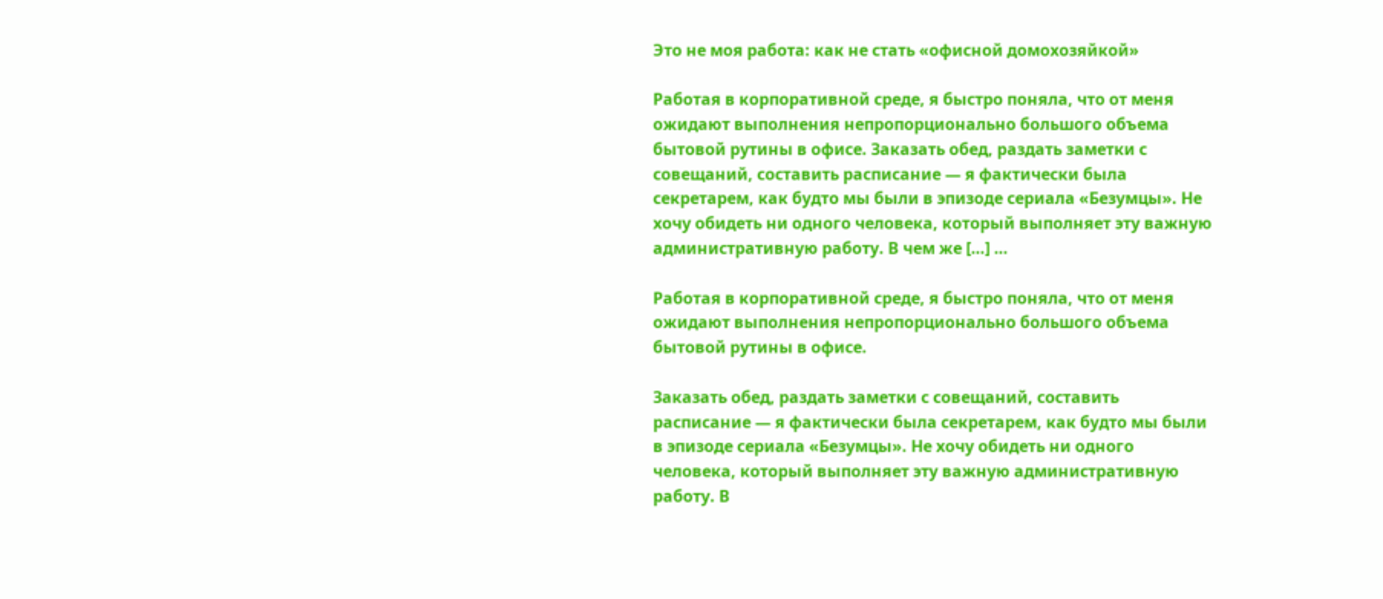Это не моя работа: как не стать «офисной домохозяйкой»

Работая в корпоративной среде, я быстро поняла, что от меня ожидают выполнения непропорционально большого объема бытовой рутины в офисе. Заказать обед, раздать заметки с совещаний, составить расписание — я фактически была секретарем, как будто мы были в эпизоде сериала «Безумцы». Не хочу обидеть ни одного человека, который выполняет эту важную административную работу. В чем же […] …

Работая в корпоративной среде, я быстро поняла, что от меня ожидают выполнения непропорционально большого объема бытовой рутины в офисе.

Заказать обед, раздать заметки с совещаний, составить расписание — я фактически была секретарем, как будто мы были в эпизоде сериала «Безумцы». Не хочу обидеть ни одного человека, который выполняет эту важную административную работу. В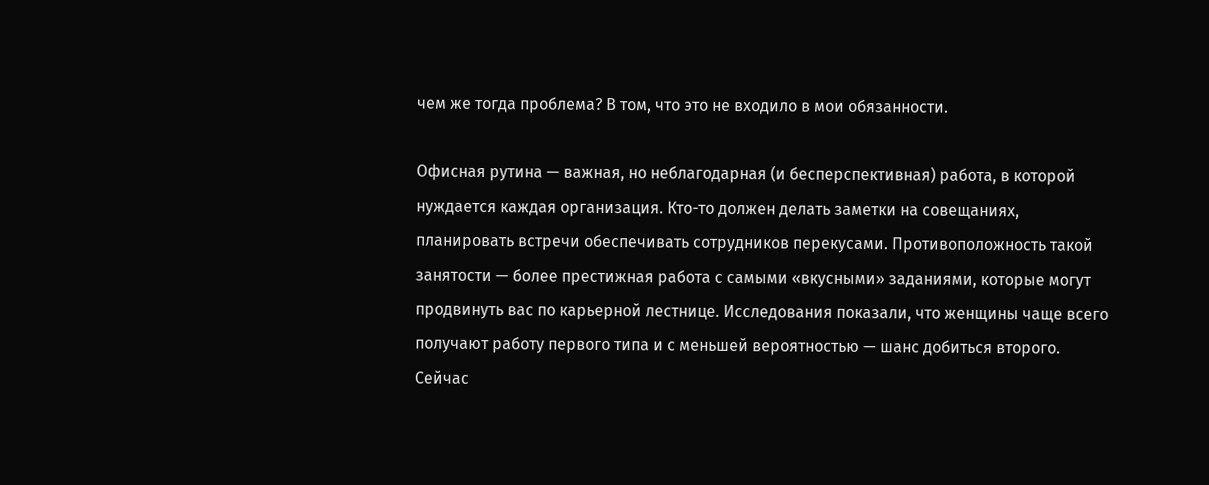чем же тогда проблема? В том, что это не входило в мои обязанности.

Офисная рутина — важная, но неблагодарная (и бесперспективная) работа, в которой нуждается каждая организация. Кто-то должен делать заметки на совещаниях, планировать встречи обеспечивать сотрудников перекусами. Противоположность такой занятости — более престижная работа с самыми «вкусными» заданиями, которые могут продвинуть вас по карьерной лестнице. Исследования показали, что женщины чаще всего получают работу первого типа и с меньшей вероятностью — шанс добиться второго. Сейчас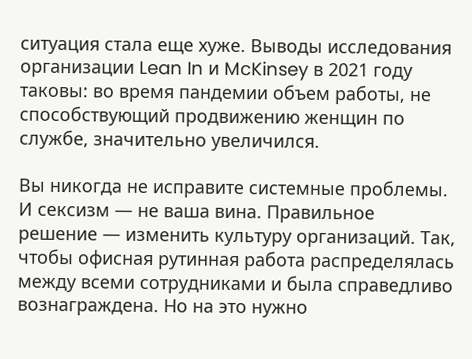ситуация стала еще хуже. Выводы исследования организации Lean In и McKinsey в 2021 году таковы: во время пандемии объем работы, не способствующий продвижению женщин по службе, значительно увеличился.

Вы никогда не исправите системные проблемы. И сексизм — не ваша вина. Правильное решение — изменить культуру организаций. Так, чтобы офисная рутинная работа распределялась между всеми сотрудниками и была справедливо вознаграждена. Но на это нужно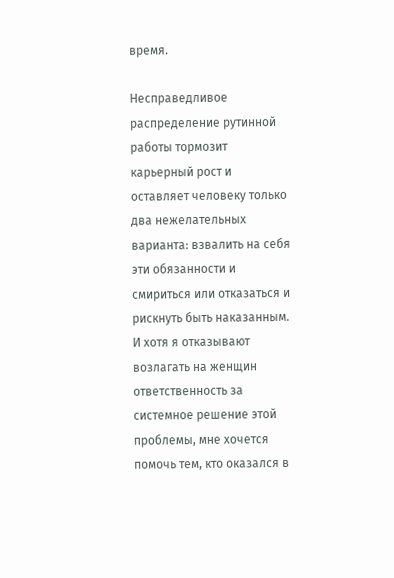время.

Несправедливое распределение рутинной работы тормозит карьерный рост и оставляет человеку только два нежелательных варианта: взвалить на себя эти обязанности и смириться или отказаться и рискнуть быть наказанным. И хотя я отказывают возлагать на женщин ответственность за системное решение этой проблемы, мне хочется помочь тем, кто оказался в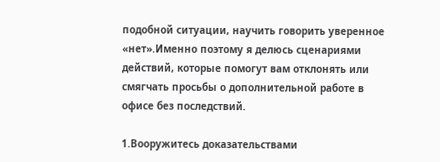подобной ситуации, научить говорить уверенное «нет».Именно поэтому я делюсь сценариями действий, которые помогут вам отклонять или смягчать просьбы о дополнительной работе в офисе без последствий.

1.Вооружитесь доказательствами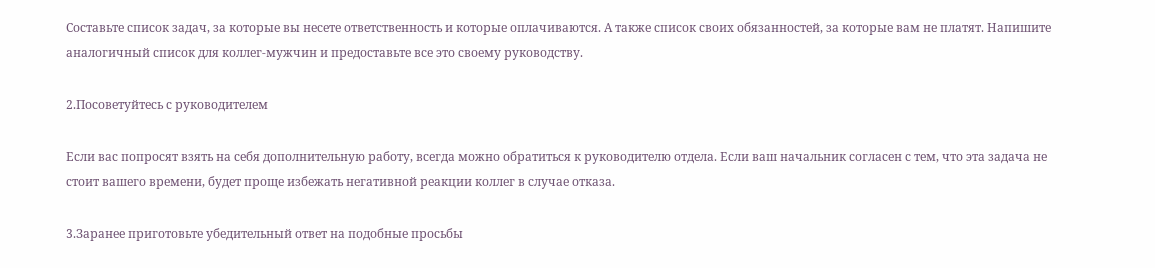Составьте список задач, за которые вы несете ответственность и которые оплачиваются. А также список своих обязанностей, за которые вам не платят. Напишите аналогичный список для коллег-мужчин и предоставьте все это своему руководству.

2.Посоветуйтесь с руководителем

Если вас попросят взять на себя дополнительную работу, всегда можно обратиться к руководителю отдела. Если ваш начальник согласен с тем, что эта задача не стоит вашего времени, будет проще избежать негативной реакции коллег в случае отказа.

3.Заранее приготовьте убедительный ответ на подобные просьбы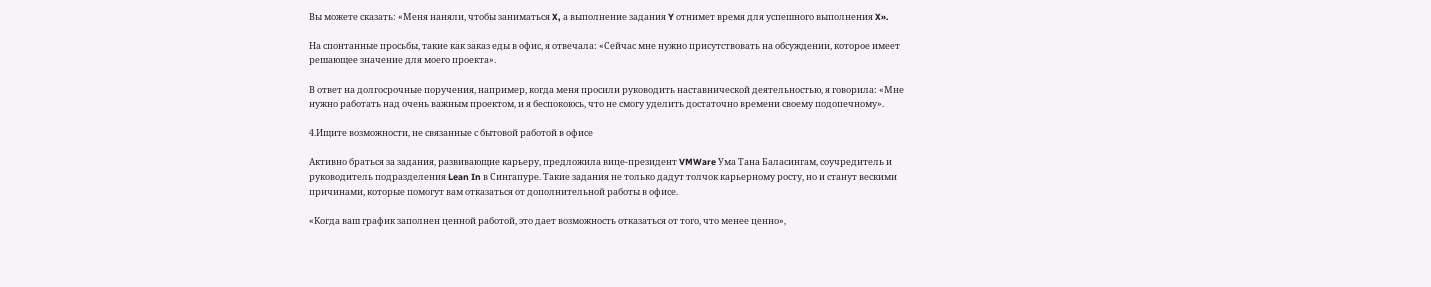Вы можете сказать: «Меня наняли, чтобы заниматься X, а выполнение задания Y отнимет время для успешного выполнения X».

На спонтанные просьбы, такие как заказ еды в офис, я отвечала: «Сейчас мне нужно присутствовать на обсуждении, которое имеет решающее значение для моего проекта».

В ответ на долгосрочные поручения, например, когда меня просили руководить наставнической деятельностью, я говорила: «Мне нужно работать над очень важным проектом, и я беспокоюсь, что не смогу уделить достаточно времени своему подопечному».

4.Ищите возможности, не связанные с бытовой работой в офисе

Активно браться за задания, развивающие карьеру, предложила вице-президент VMWare Ума Тана Баласингам, соучредитель и руководитель подразделения Lean In в Сингапуре. Такие задания не только дадут толчок карьерному росту, но и станут вескими причинами, которые помогут вам отказаться от дополнительной работы в офисе.

«Когда ваш график заполнен ценной работой, это дает возможность отказаться от того, что менее ценно»,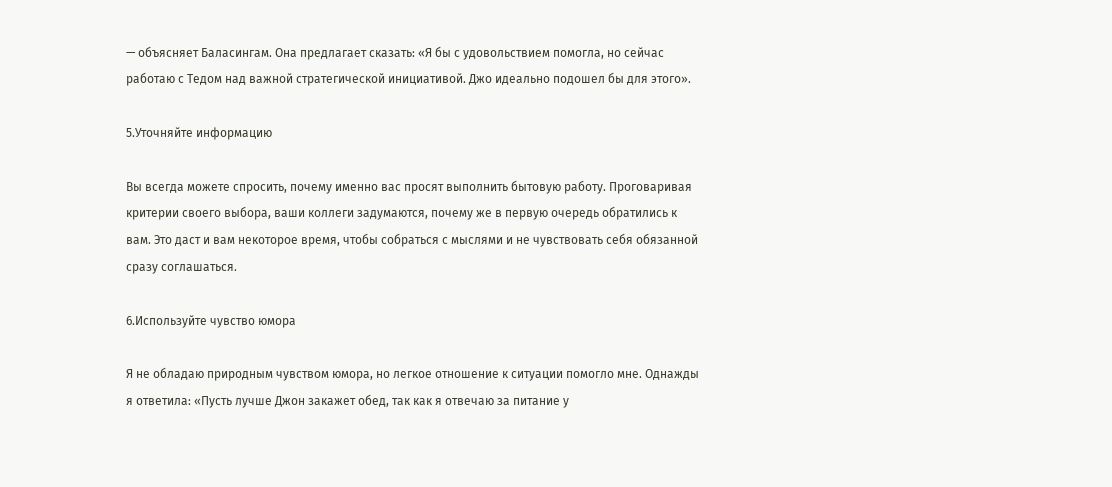— объясняет Баласингам. Она предлагает сказать: «Я бы с удовольствием помогла, но сейчас работаю с Тедом над важной стратегической инициативой. Джо идеально подошел бы для этого».

5.Уточняйте информацию

Вы всегда можете спросить, почему именно вас просят выполнить бытовую работу. Проговаривая критерии своего выбора, ваши коллеги задумаются, почему же в первую очередь обратились к вам. Это даст и вам некоторое время, чтобы собраться с мыслями и не чувствовать себя обязанной сразу соглашаться.

6.Используйте чувство юмора

Я не обладаю природным чувством юмора, но легкое отношение к ситуации помогло мне. Однажды я ответила: «Пусть лучше Джон закажет обед, так как я отвечаю за питание у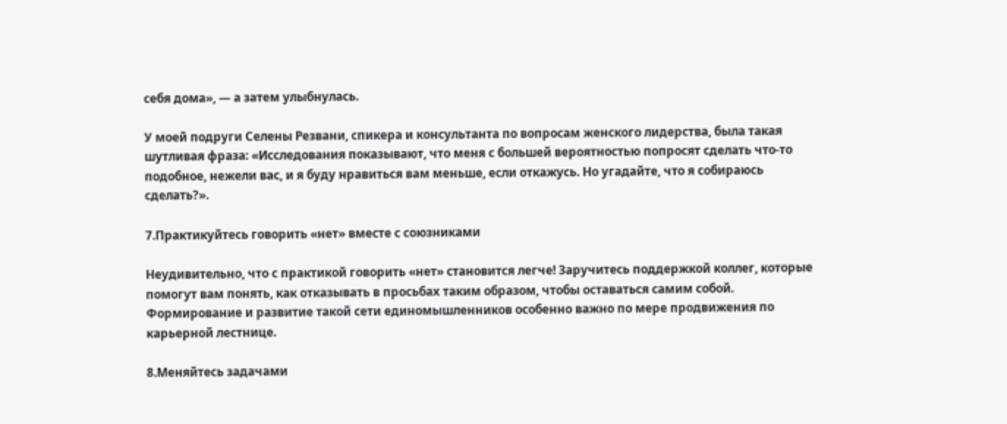себя дома», — а затем улыбнулась.

У моей подруги Селены Резвани, спикера и консультанта по вопросам женского лидерства, была такая шутливая фраза: «Исследования показывают, что меня с большей вероятностью попросят сделать что-то подобное, нежели вас, и я буду нравиться вам меньше, если откажусь. Но угадайте, что я собираюсь сделать?».

7.Практикуйтесь говорить «нет» вместе с союзниками

Неудивительно, что с практикой говорить «нет» становится легче! Заручитесь поддержкой коллег, которые помогут вам понять, как отказывать в просьбах таким образом, чтобы оставаться самим собой. Формирование и развитие такой сети единомышленников особенно важно по мере продвижения по карьерной лестнице.

8.Меняйтесь задачами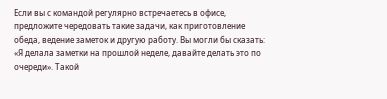Если вы с командой регулярно встречаетесь в офисе, предложите чередовать такие задачи, как приготовление обеда, ведение заметок и другую работу. Вы могли бы сказать: «Я делала заметки на прошлой неделе, давайте делать это по очереди». Такой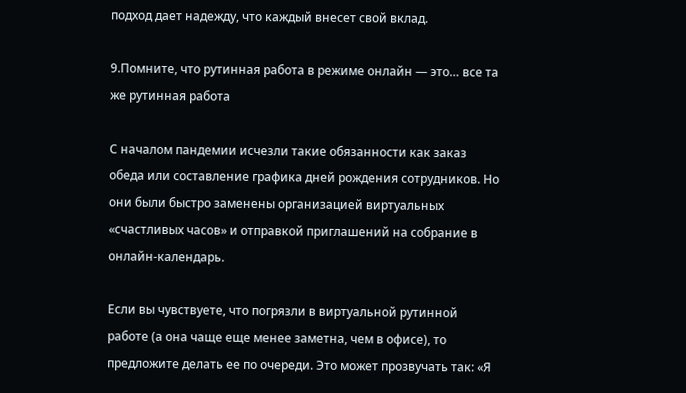подход дает надежду, что каждый внесет свой вклад.

9.Помните, что рутинная работа в режиме онлайн — это… все та же рутинная работа

С началом пандемии исчезли такие обязанности как заказ обеда или составление графика дней рождения сотрудников. Но они были быстро заменены организацией виртуальных «счастливых часов» и отправкой приглашений на собрание в онлайн-календарь.

Если вы чувствуете, что погрязли в виртуальной рутинной работе (а она чаще еще менее заметна, чем в офисе), то предложите делать ее по очереди. Это может прозвучать так: «Я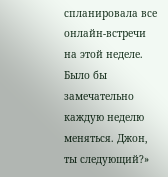спланировала все онлайн-встречи на этой неделе. Было бы замечательно каждую неделю меняться. Джон, ты следующий?»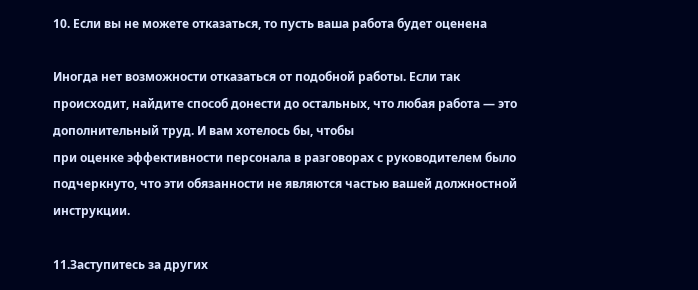10. Если вы не можете отказаться, то пусть ваша работа будет оценена

Иногда нет возможности отказаться от подобной работы. Если так происходит, найдите способ донести до остальных, что любая работа — это дополнительный труд. И вам хотелось бы, чтобы
при оценке эффективности персонала в разговорах с руководителем было подчеркнуто, что эти обязанности не являются частью вашей должностной инструкции.

11.Заступитесь за других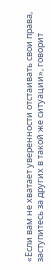«Если вам не хватает уверенности отстаивать свои права, заступитесь за других в такой же ситуации», говорит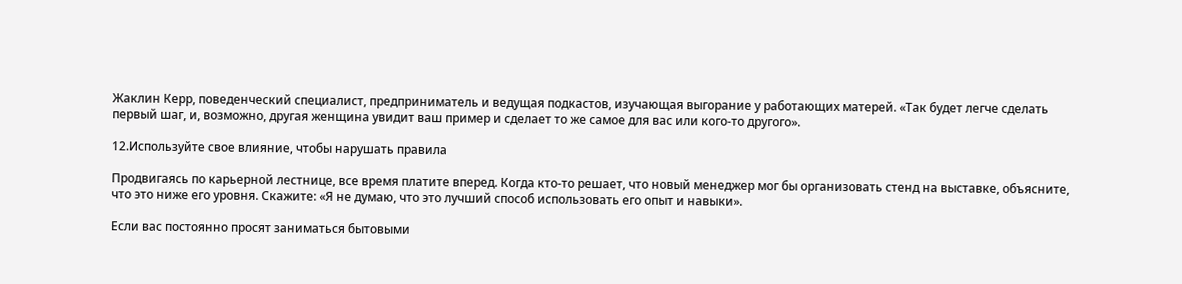Жаклин Керр, поведенческий специалист, предприниматель и ведущая подкастов, изучающая выгорание у работающих матерей. «Так будет легче сделать первый шаг, и, возможно, другая женщина увидит ваш пример и сделает то же самое для вас или кого-то другого».

12.Используйте свое влияние, чтобы нарушать правила

Продвигаясь по карьерной лестнице, все время платите вперед. Когда кто-то решает, что новый менеджер мог бы организовать стенд на выставке, объясните, что это ниже его уровня. Скажите: «Я не думаю, что это лучший способ использовать его опыт и навыки».

Если вас постоянно просят заниматься бытовыми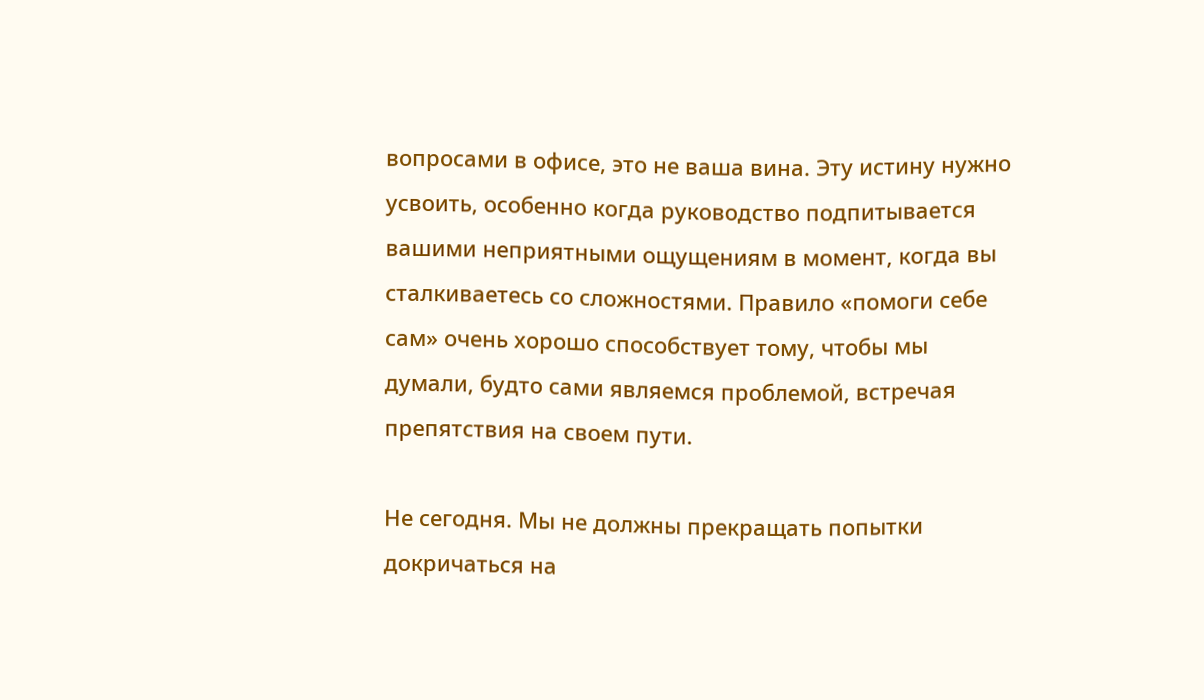вопросами в офисе, это не ваша вина. Эту истину нужно усвоить, особенно когда руководство подпитывается вашими неприятными ощущениям в момент, когда вы сталкиваетесь со сложностями. Правило «помоги себе сам» очень хорошо способствует тому, чтобы мы думали, будто сами являемся проблемой, встречая препятствия на своем пути.

Не сегодня. Мы не должны прекращать попытки докричаться на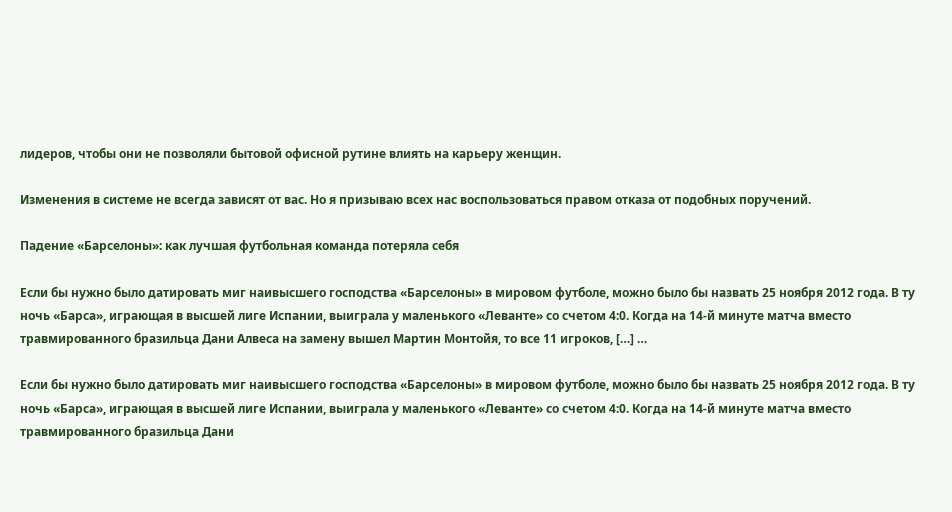лидеров, чтобы они не позволяли бытовой офисной рутине влиять на карьеру женщин.

Изменения в системе не всегда зависят от вас. Но я призываю всех нас воспользоваться правом отказа от подобных поручений.

Падение «Барселоны»: как лучшая футбольная команда потеряла себя

Если бы нужно было датировать миг наивысшего господства «Барселоны» в мировом футболе, можно было бы назвать 25 ноября 2012 года. В ту ночь «Барса», играющая в высшей лиге Испании, выиграла у маленького «Леванте» со счетом 4:0. Когда на 14-й минуте матча вместо травмированного бразильца Дани Алвеса на замену вышел Мартин Монтойя, то все 11 игроков, […] …

Если бы нужно было датировать миг наивысшего господства «Барселоны» в мировом футболе, можно было бы назвать 25 ноября 2012 года. В ту ночь «Барса», играющая в высшей лиге Испании, выиграла у маленького «Леванте» со счетом 4:0. Когда на 14-й минуте матча вместо травмированного бразильца Дани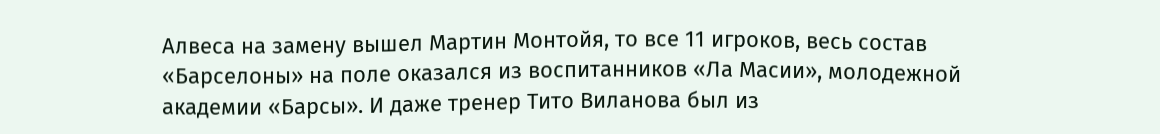Алвеса на замену вышел Мартин Монтойя, то все 11 игроков, весь состав «Барселоны» на поле оказался из воспитанников «Ла Масии», молодежной академии «Барсы». И даже тренер Тито Виланова был из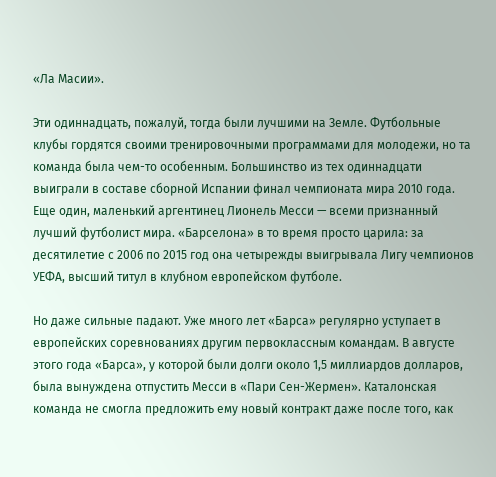«Ла Масии».

Эти одиннадцать, пожалуй, тогда были лучшими на Земле. Футбольные клубы гордятся своими тренировочными программами для молодежи, но та команда была чем-то особенным. Большинство из тех одиннадцати выиграли в составе сборной Испании финал чемпионата мира 2010 года. Еще один, маленький аргентинец Лионель Месси — всеми признанный лучший футболист мира. «Барселона» в то время просто царила: за десятилетие с 2006 по 2015 год она четырежды выигрывала Лигу чемпионов УЕФА, высший титул в клубном европейском футболе.

Но даже сильные падают. Уже много лет «Барса» регулярно уступает в европейских соревнованиях другим первоклассным командам. В августе этого года «Барса», у которой были долги около 1,5 миллиардов долларов, была вынуждена отпустить Месси в «Пари Сен-Жермен». Каталонская команда не смогла предложить ему новый контракт даже после того, как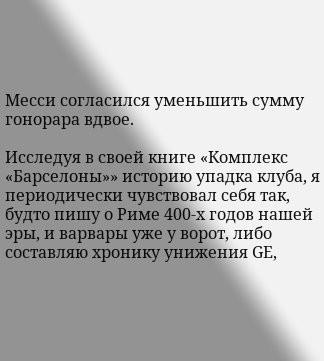Месси согласился уменьшить сумму гонорара вдвое.

Исследуя в своей книге «Комплекс «Барселоны»» историю упадка клуба, я периодически чувствовал себя так, будто пишу о Риме 400-х годов нашей эры, и варвары уже у ворот, либо составляю хронику унижения GE,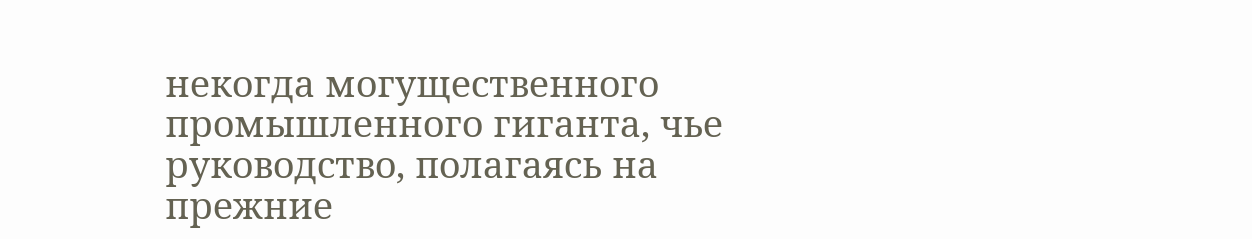некогда могущественного промышленного гиганта, чье руководство, полагаясь на прежние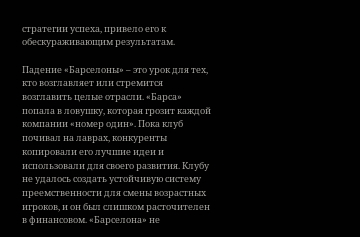стратегии успеха, привело его к обескураживающим результатам.

Падение «Барселоны» – это урок для тех, кто возглавляет или стремится возглавить целые отрасли. «Барса» попала в ловушку, которая грозит каждой компании «номер один». Пока клуб почивал на лаврах, конкуренты копировали его лучшие идеи и использовали для своего развития. Клубу не удалось создать устойчивую систему преемственности для смены возрастных игроков, и он был слишком расточителен в финансовом. «Барселона» не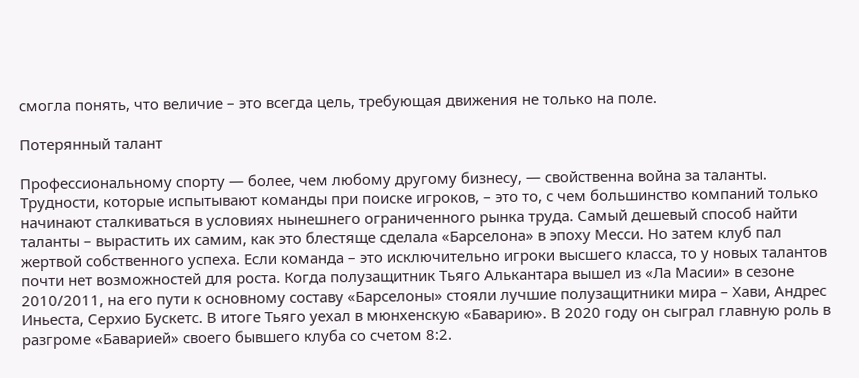смогла понять, что величие – это всегда цель, требующая движения не только на поле.

Потерянный талант

Профессиональному спорту — более, чем любому другому бизнесу, — свойственна война за таланты. Трудности, которые испытывают команды при поиске игроков, – это то, с чем большинство компаний только начинают сталкиваться в условиях нынешнего ограниченного рынка труда. Самый дешевый способ найти таланты – вырастить их самим, как это блестяще сделала «Барселона» в эпоху Месси. Но затем клуб пал жертвой собственного успеха. Если команда – это исключительно игроки высшего класса, то у новых талантов почти нет возможностей для роста. Когда полузащитник Тьяго Алькантара вышел из «Ла Масии» в сезоне 2010/2011, на его пути к основному составу «Барселоны» стояли лучшие полузащитники мира – Хави, Андрес Иньеста, Серхио Бускетс. В итоге Тьяго уехал в мюнхенскую «Баварию». В 2020 году он сыграл главную роль в разгроме «Баварией» своего бывшего клуба со счетом 8:2.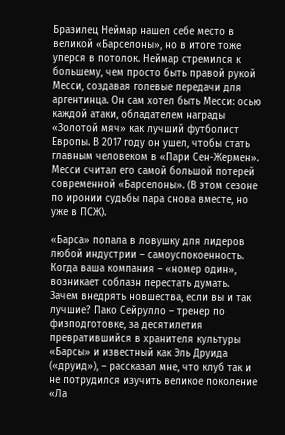Бразилец Неймар нашел себе место в великой «Барселоны», но в итоге тоже уперся в потолок. Неймар стремился к большему, чем просто быть правой рукой Месси, создавая голевые передачи для аргентинца. Он сам хотел быть Месси: осью каждой атаки, обладателем награды «Золотой мяч» как лучший футболист Европы. В 2017 году он ушел, чтобы стать главным человеком в «Пари Сен-Жермен». Месси считал его самой большой потерей современной «Барселоны». (В этом сезоне по иронии судьбы пара снова вместе, но уже в ПСЖ).

«Барса» попала в ловушку для лидеров любой индустрии – самоуспокоенность. Когда ваша компания – «номер один», возникает соблазн перестать думать. Зачем внедрять новшества, если вы и так лучшие? Пако Сейрулло – тренер по физподготовке, за десятилетия превратившийся в хранителя культуры «Барсы» и известный как Эль Друида («друид»), – рассказал мне, что клуб так и не потрудился изучить великое поколение «Ла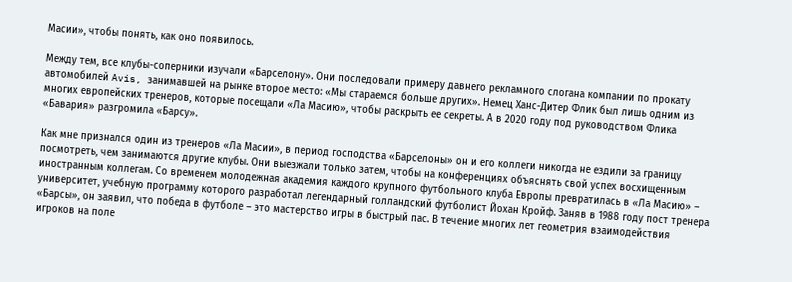Масии», чтобы понять, как оно появилось.

Между тем, все клубы-соперники изучали «Барселону». Они последовали примеру давнего рекламного слогана компании по прокату автомобилей Avis, занимавшей на рынке второе место: «Мы стараемся больше других». Немец Ханс-Дитер Флик был лишь одним из многих европейских тренеров, которые посещали «Ла Масию», чтобы раскрыть ее секреты. А в 2020 году под руководством Флика «Бавария» разгромила «Барсу».

Как мне признался один из тренеров «Ла Масии», в период господства «Барселоны» он и его коллеги никогда не ездили за границу посмотреть, чем занимаются другие клубы. Они выезжали только затем, чтобы на конференциях объяснять свой успех восхищенным иностранным коллегам. Со временем молодежная академия каждого крупного футбольного клуба Европы превратилась в «Ла Масию» – университет, учебную программу которого разработал легендарный голландский футболист Йохан Кройф. Заняв в 1988 году пост тренера «Барсы», он заявил, что победа в футболе – это мастерство игры в быстрый пас. В течение многих лет геометрия взаимодействия игроков на поле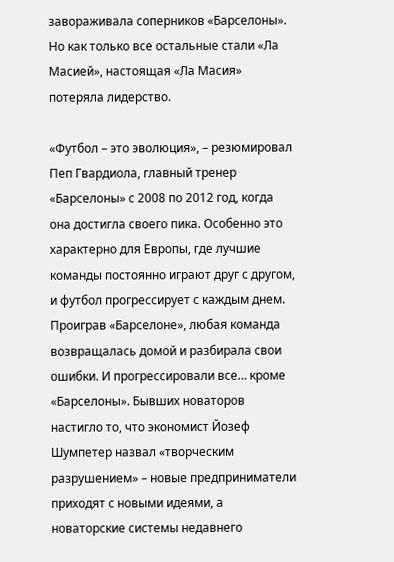завораживала соперников «Барселоны». Но как только все остальные стали «Ла Масией», настоящая «Ла Масия» потеряла лидерство.

«Футбол – это эволюция», – резюмировал Пеп Гвардиола, главный тренер «Барселоны» с 2008 по 2012 год, когда она достигла своего пика. Особенно это характерно для Европы, где лучшие команды постоянно играют друг с другом, и футбол прогрессирует с каждым днем. Проиграв «Барселоне», любая команда возвращалась домой и разбирала свои ошибки. И прогрессировали все… кроме «Барселоны». Бывших новаторов настигло то, что экономист Йозеф Шумпетер назвал «творческим разрушением» – новые предприниматели приходят с новыми идеями, а новаторские системы недавнего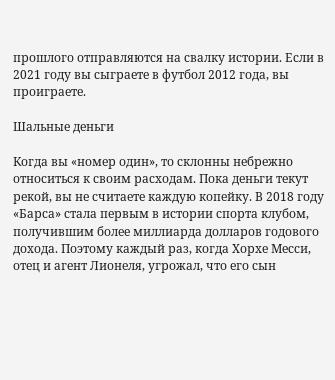прошлого отправляются на свалку истории. Если в 2021 году вы сыграете в футбол 2012 года, вы проиграете.

Шальные деньги

Когда вы «номер один», то склонны небрежно относиться к своим расходам. Пока деньги текут рекой, вы не считаете каждую копейку. В 2018 году «Барса» стала первым в истории спорта клубом, получившим более миллиарда долларов годового дохода. Поэтому каждый раз, когда Хорхе Месси, отец и агент Лионеля, угрожал, что его сын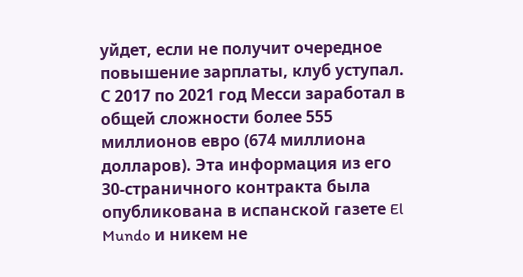уйдет, если не получит очередное повышение зарплаты, клуб уступал. С 2017 по 2021 год Месси заработал в общей сложности более 555 миллионов евро (674 миллиона долларов). Эта информация из его 30-страничного контракта была опубликована в испанской газете El Mundo и никем не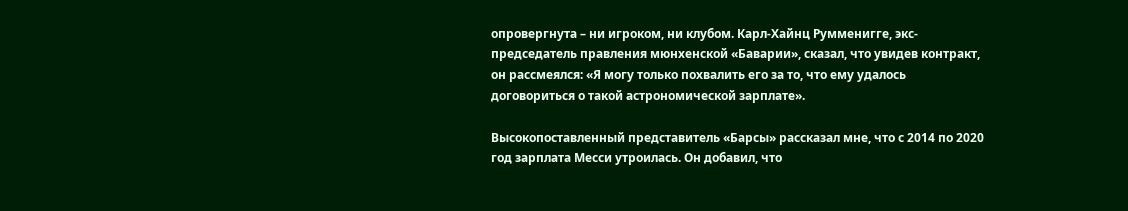опровергнута – ни игроком, ни клубом. Карл-Хайнц Румменигге, экс-председатель правления мюнхенской «Баварии», сказал, что увидев контракт, он рассмеялся: «Я могу только похвалить его за то, что ему удалось договориться о такой астрономической зарплате».

Высокопоставленный представитель «Барсы» рассказал мне, что с 2014 по 2020 год зарплата Месси утроилась. Он добавил, что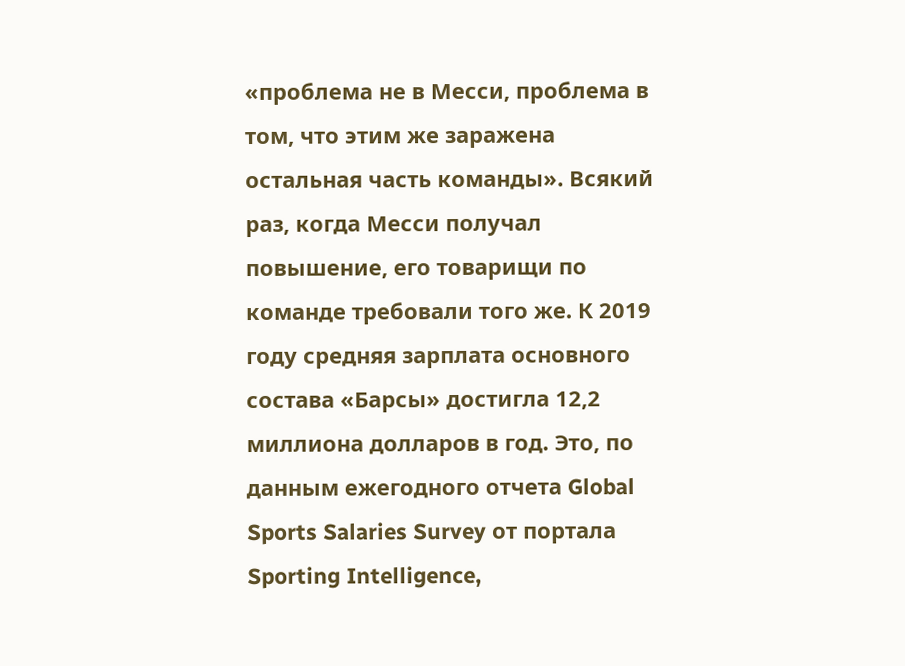«проблема не в Месси, проблема в том, что этим же заражена остальная часть команды». Всякий раз, когда Месси получал повышение, его товарищи по команде требовали того же. К 2019 году средняя зарплата основного состава «Барсы» достигла 12,2 миллиона долларов в год. Это, по данным ежегодного отчета Global Sports Salaries Survey от портала Sporting Intelligence,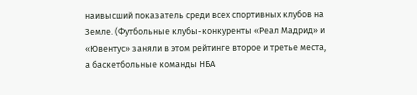наивысший показатель среди всех спортивных клубов на Земле. (Футбольные клубы-конкуренты «Реал Мадрид» и «Ювентус» заняли в этом рейтинге второе и третье места, а баскетбольные команды НБА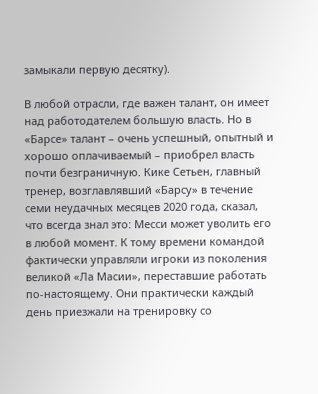замыкали первую десятку).

В любой отрасли, где важен талант, он имеет над работодателем большую власть. Но в «Барсе» талант – очень успешный, опытный и хорошо оплачиваемый – приобрел власть почти безграничную. Кике Сетьен, главный тренер, возглавлявший «Барсу» в течение семи неудачных месяцев 2020 года, сказал, что всегда знал это: Месси может уволить его в любой момент. К тому времени командой фактически управляли игроки из поколения великой «Ла Масии», переставшие работать по-настоящему. Они практически каждый день приезжали на тренировку со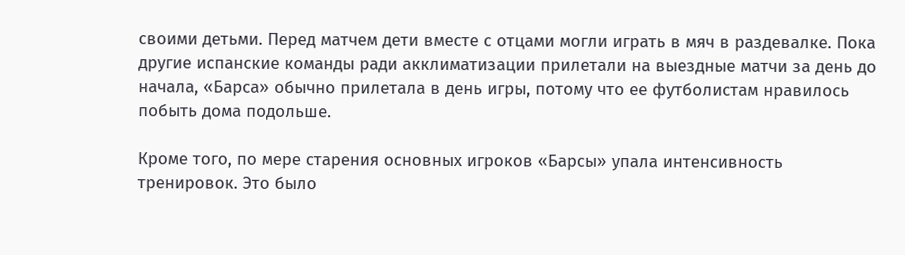своими детьми. Перед матчем дети вместе с отцами могли играть в мяч в раздевалке. Пока другие испанские команды ради акклиматизации прилетали на выездные матчи за день до начала, «Барса» обычно прилетала в день игры, потому что ее футболистам нравилось побыть дома подольше.

Кроме того, по мере старения основных игроков «Барсы» упала интенсивность тренировок. Это было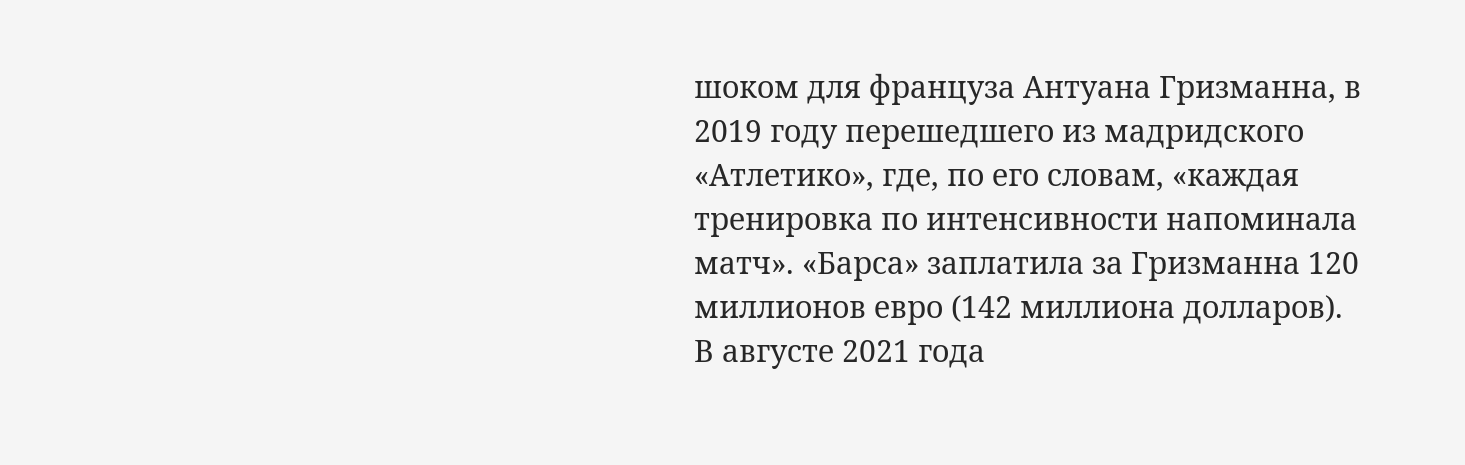шоком для француза Антуана Гризманна, в 2019 году перешедшего из мадридского «Атлетико», где, по его словам, «каждая тренировка по интенсивности напоминала матч». «Барса» заплатила за Гризманна 120 миллионов евро (142 миллиона долларов). В августе 2021 года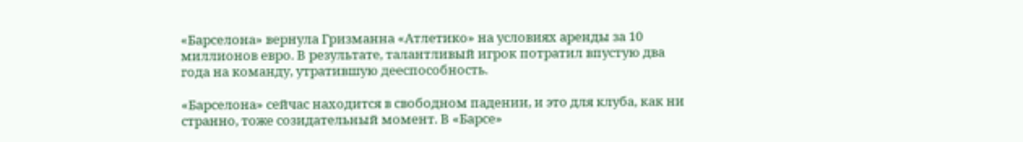«Барселона» вернула Гризманна «Атлетико» на условиях аренды за 10 миллионов евро. В результате, талантливый игрок потратил впустую два года на команду, утратившую дееспособность.

«Барселона» сейчас находится в свободном падении, и это для клуба, как ни странно, тоже созидательный момент. В «Барсе»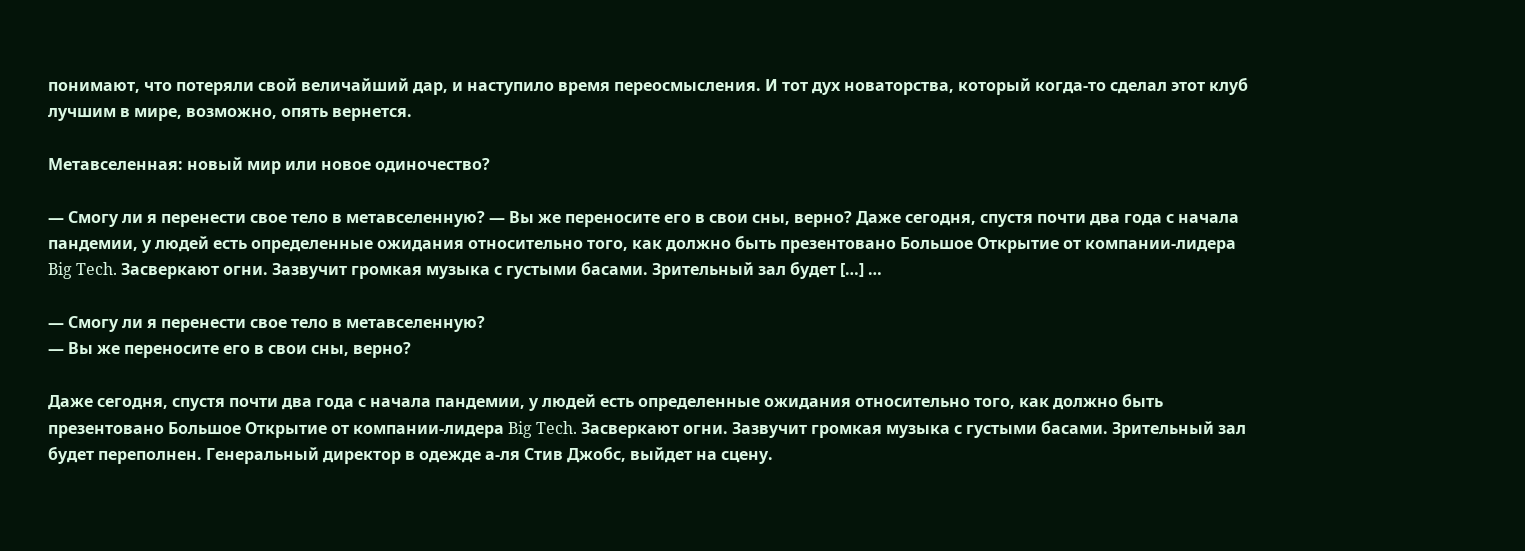понимают, что потеряли свой величайший дар, и наступило время переосмысления. И тот дух новаторства, который когда-то сделал этот клуб лучшим в мире, возможно, опять вернется.

Метавселенная: новый мир или новое одиночество?

— Смогу ли я перенести свое тело в метавселенную? — Вы же переносите его в свои сны, верно? Даже сегодня, спустя почти два года с начала пандемии, у людей есть определенные ожидания относительно того, как должно быть презентовано Большое Открытие от компании-лидера Big Tech. Засверкают огни. Зазвучит громкая музыка с густыми басами. Зрительный зал будет […] …

— Смогу ли я перенести свое тело в метавселенную?
— Вы же переносите его в свои сны, верно?

Даже сегодня, спустя почти два года с начала пандемии, у людей есть определенные ожидания относительно того, как должно быть презентовано Большое Открытие от компании-лидера Big Tech. Засверкают огни. Зазвучит громкая музыка с густыми басами. Зрительный зал будет переполнен. Генеральный директор в одежде а-ля Стив Джобс, выйдет на сцену.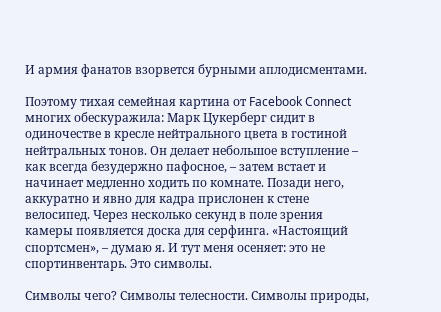И армия фанатов взорвется бурными аплодисментами.

Поэтому тихая семейная картина от Facebook Connect многих обескуражила: Марк Цукерберг сидит в одиночестве в кресле нейтрального цвета в гостиной нейтральных тонов. Он делает небольшое вступление – как всегда безудержно пафосное, – затем встает и начинает медленно ходить по комнате. Позади него, аккуратно и явно для кадра прислонен к стене велосипед. Через несколько секунд в поле зрения камеры появляется доска для серфинга. «Настоящий спортсмен», – думаю я. И тут меня осеняет: это не спортинвентарь. Это символы.

Символы чего? Символы телесности. Символы природы,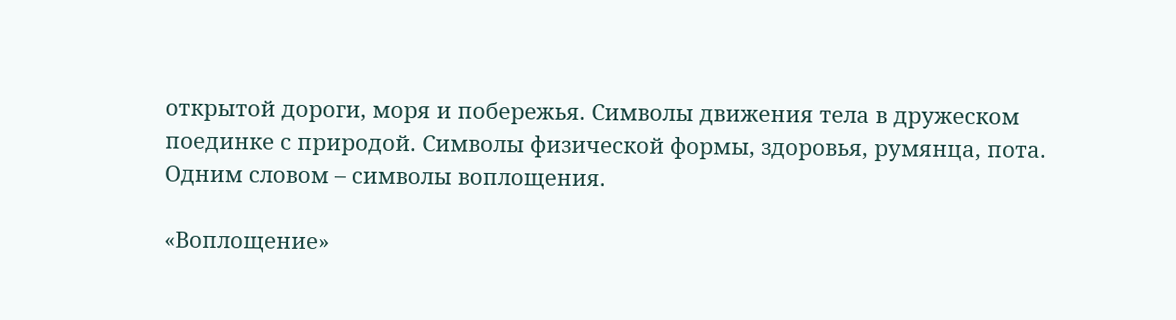открытой дороги, моря и побережья. Символы движения тела в дружеском поединке с природой. Символы физической формы, здоровья, румянца, пота. Одним словом – символы воплощения.

«Воплощение»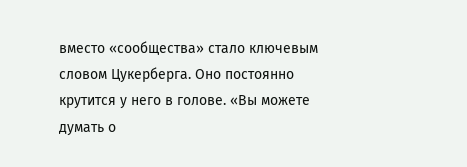вместо «сообщества» стало ключевым словом Цукерберга. Оно постоянно крутится у него в голове. «Вы можете думать о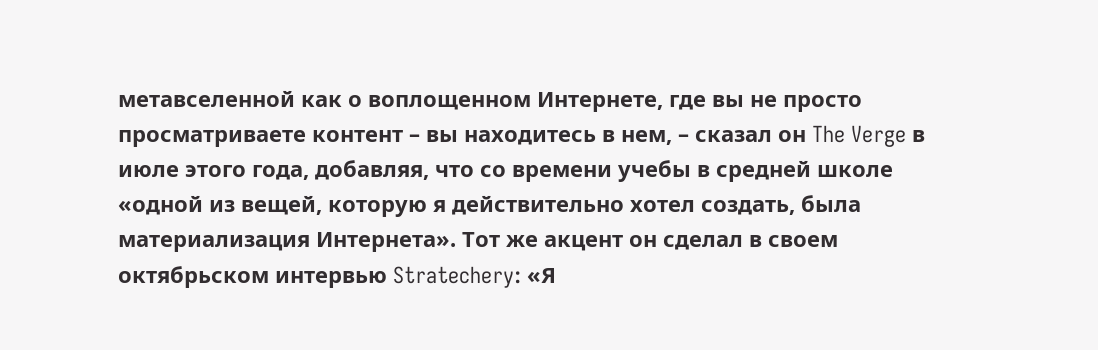метавселенной как о воплощенном Интернете, где вы не просто просматриваете контент – вы находитесь в нем, – сказал он The Verge в июле этого года, добавляя, что со времени учебы в средней школе «одной из вещей, которую я действительно хотел создать, была материализация Интернета». Тот же акцент он сделал в своем октябрьском интервью Stratechery: «Я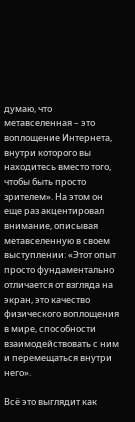думаю, что метавселенная – это воплощение Интернета, внутри которого вы находитесь вместо того, чтобы быть просто зрителем». На этом он еще раз акцентировал внимание, описывая метавселенную в своем выступлении: «Этот опыт просто фундаментально отличается от взгляда на экран, это качество физического воплощения в мире, способности взаимодействовать с ним и перемещаться внутри него».

Всё это выглядит как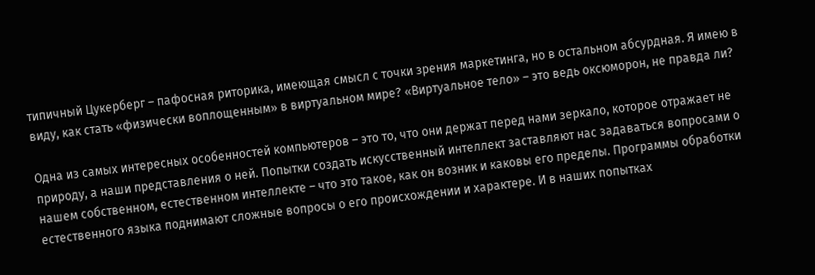типичный Цукерберг – пафосная риторика, имеющая смысл с точки зрения маркетинга, но в остальном абсурдная. Я имею в виду, как стать «физически воплощенным» в виртуальном мире? «Виртуальное тело» – это ведь оксюморон, не правда ли?

Одна из самых интересных особенностей компьютеров – это то, что они держат перед нами зеркало, которое отражает не природу, а наши представления о ней. Попытки создать искусственный интеллект заставляют нас задаваться вопросами о нашем собственном, естественном интеллекте – что это такое, как он возник и каковы его пределы. Программы обработки естественного языка поднимают сложные вопросы о его происхождении и характере. И в наших попытках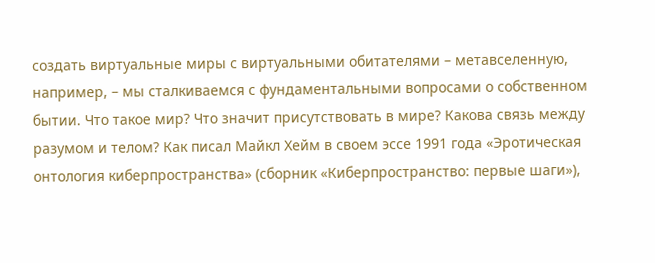создать виртуальные миры с виртуальными обитателями – метавселенную, например, – мы сталкиваемся с фундаментальными вопросами о собственном бытии. Что такое мир? Что значит присутствовать в мире? Какова связь между разумом и телом? Как писал Майкл Хейм в своем эссе 1991 года «Эротическая онтология киберпространства» (сборник «Киберпространство: первые шаги»),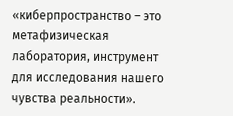«киберпространство – это метафизическая лаборатория, инструмент для исследования нашего чувства реальности».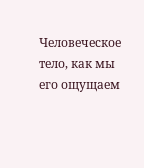Человеческое тело, как мы его ощущаем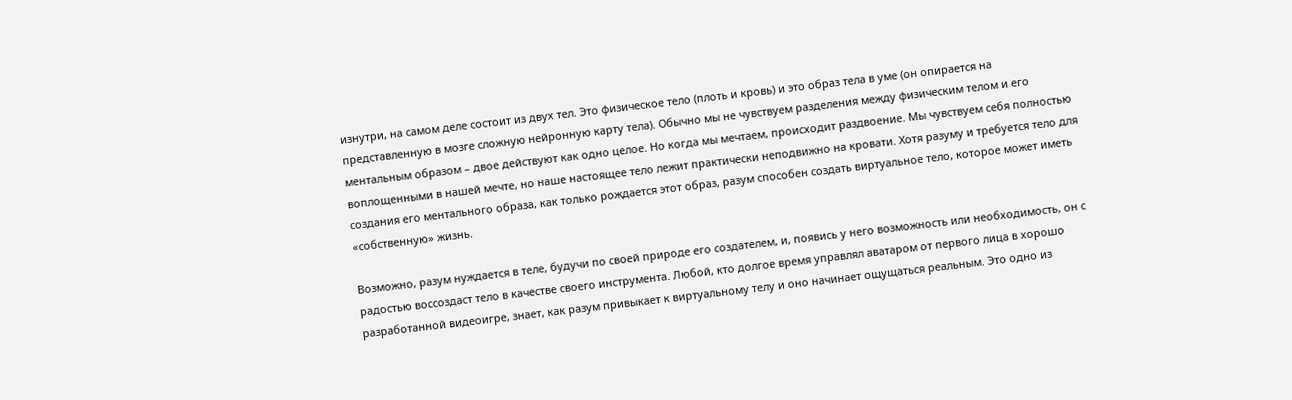изнутри, на самом деле состоит из двух тел. Это физическое тело (плоть и кровь) и это образ тела в уме (он опирается на представленную в мозге сложную нейронную карту тела). Обычно мы не чувствуем разделения между физическим телом и его ментальным образом – двое действуют как одно целое. Но когда мы мечтаем, происходит раздвоение. Мы чувствуем себя полностью воплощенными в нашей мечте, но наше настоящее тело лежит практически неподвижно на кровати. Хотя разуму и требуется тело для создания его ментального образа, как только рождается этот образ, разум способен создать виртуальное тело, которое может иметь «собственную» жизнь.

Возможно, разум нуждается в теле, будучи по своей природе его создателем, и, появись у него возможность или необходимость, он с радостью воссоздаст тело в качестве своего инструмента. Любой, кто долгое время управлял аватаром от первого лица в хорошо разработанной видеоигре, знает, как разум привыкает к виртуальному телу и оно начинает ощущаться реальным. Это одно из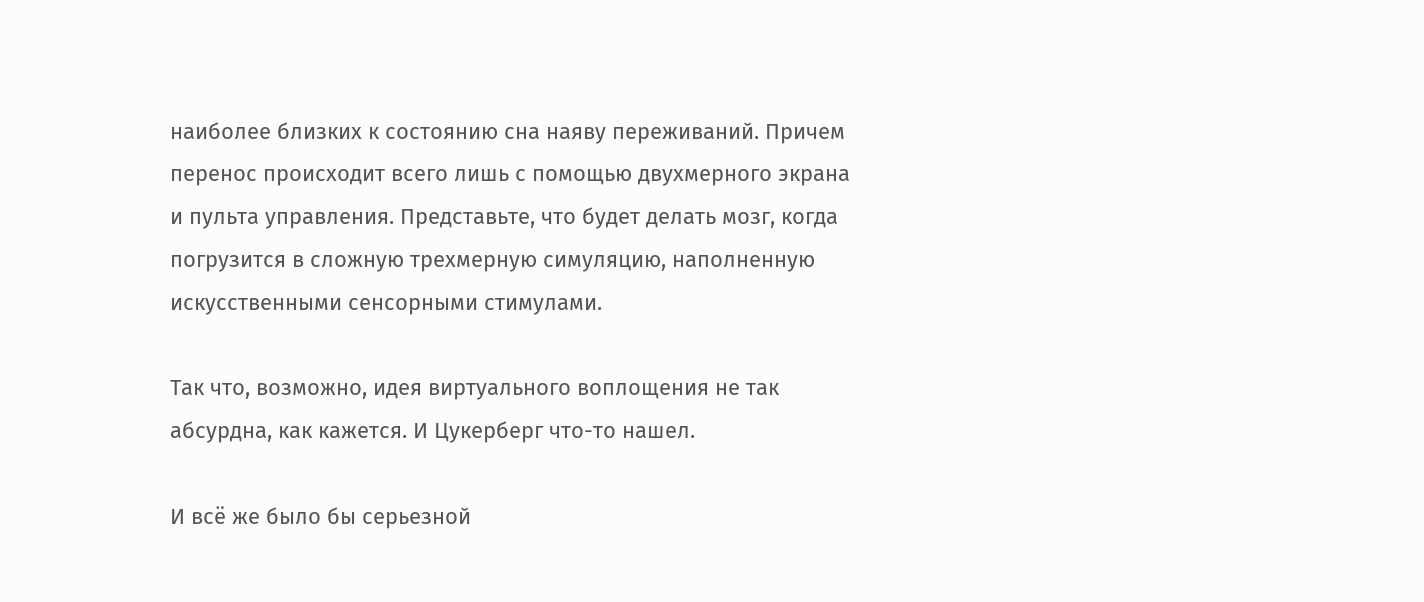наиболее близких к состоянию сна наяву переживаний. Причем перенос происходит всего лишь с помощью двухмерного экрана и пульта управления. Представьте, что будет делать мозг, когда погрузится в сложную трехмерную симуляцию, наполненную искусственными сенсорными стимулами.

Так что, возможно, идея виртуального воплощения не так абсурдна, как кажется. И Цукерберг что-то нашел.

И всё же было бы серьезной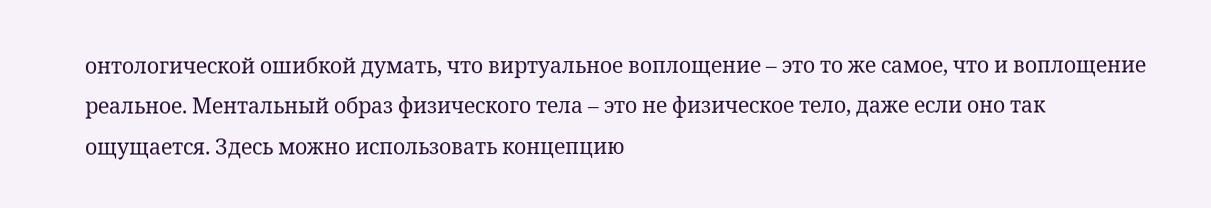онтологической ошибкой думать, что виртуальное воплощение – это то же самое, что и воплощение реальное. Ментальный образ физического тела – это не физическое тело, даже если оно так ощущается. Здесь можно использовать концепцию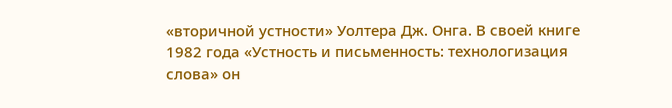«вторичной устности» Уолтера Дж. Онга. В своей книге 1982 года «Устность и письменность: технологизация слова» он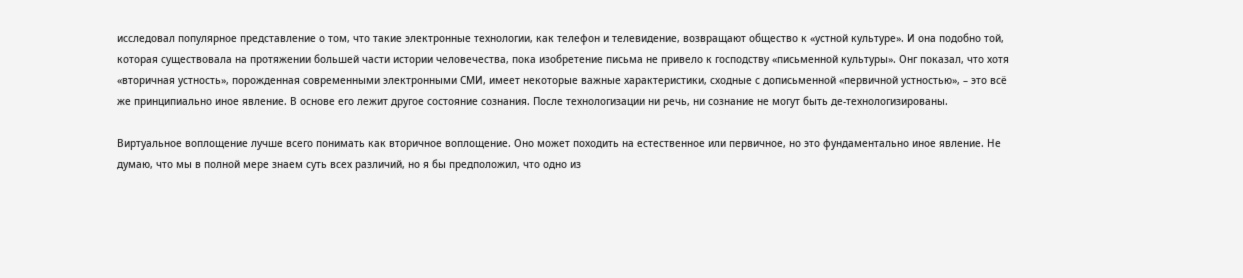исследовал популярное представление о том, что такие электронные технологии, как телефон и телевидение, возвращают общество к «устной культуре». И она подобно той, которая существовала на протяжении большей части истории человечества, пока изобретение письма не привело к господству «письменной культуры». Онг показал, что хотя «вторичная устность», порожденная современными электронными СМИ, имеет некоторые важные характеристики, сходные с дописьменной «первичной устностью», – это всё же принципиально иное явление. В основе его лежит другое состояние сознания. После технологизации ни речь, ни сознание не могут быть де-технологизированы.

Виртуальное воплощение лучше всего понимать как вторичное воплощение. Оно может походить на естественное или первичное, но это фундаментально иное явление. Не думаю, что мы в полной мере знаем суть всех различий, но я бы предположил, что одно из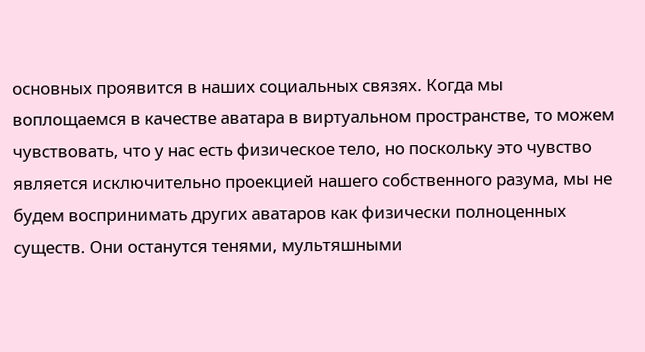основных проявится в наших социальных связях. Когда мы воплощаемся в качестве аватара в виртуальном пространстве, то можем чувствовать, что у нас есть физическое тело, но поскольку это чувство является исключительно проекцией нашего собственного разума, мы не будем воспринимать других аватаров как физически полноценных существ. Они останутся тенями, мультяшными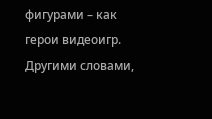фигурами – как герои видеоигр. Другими словами,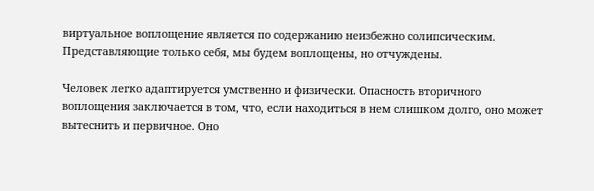виртуальное воплощение является по содержанию неизбежно солипсическим. Представляющие только себя, мы будем воплощены, но отчуждены.

Человек легко адаптируется умственно и физически. Опасность вторичного воплощения заключается в том, что, если находиться в нем слишком долго, оно может вытеснить и первичное. Оно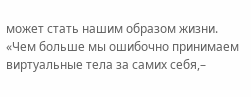может стать нашим образом жизни. «Чем больше мы ошибочно принимаем виртуальные тела за самих себя,–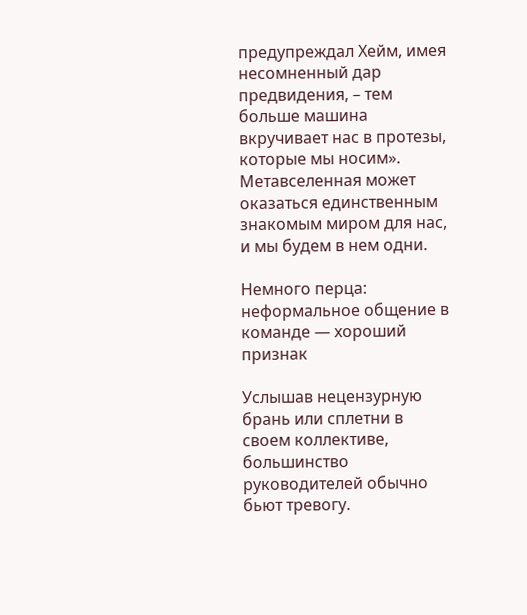предупреждал Хейм, имея несомненный дар предвидения, – тем больше машина вкручивает нас в протезы, которые мы носим». Метавселенная может оказаться единственным знакомым миром для нас, и мы будем в нем одни.

Немного перца: неформальное общение в команде — хороший признак

Услышав нецензурную брань или сплетни в своем коллективе, большинство руководителей обычно бьют тревогу.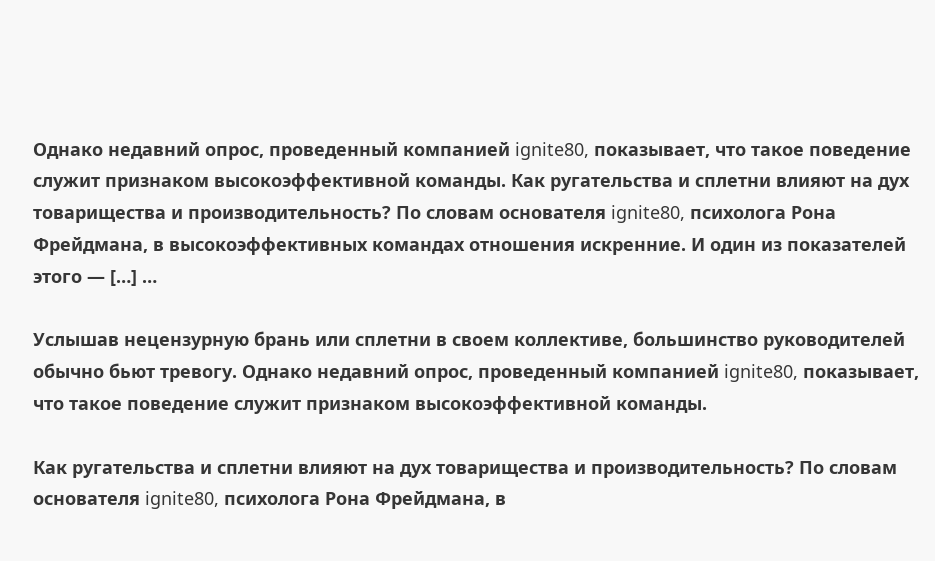Однако недавний опрос, проведенный компанией ignite80, показывает, что такое поведение служит признаком высокоэффективной команды. Как ругательства и сплетни влияют на дух товарищества и производительность? По словам основателя ignite80, психолога Рона Фрейдмана, в высокоэффективных командах отношения искренние. И один из показателей этого — […] …

Услышав нецензурную брань или сплетни в своем коллективе, большинство руководителей обычно бьют тревогу. Однако недавний опрос, проведенный компанией ignite80, показывает, что такое поведение служит признаком высокоэффективной команды.

Как ругательства и сплетни влияют на дух товарищества и производительность? По словам основателя ignite80, психолога Рона Фрейдмана, в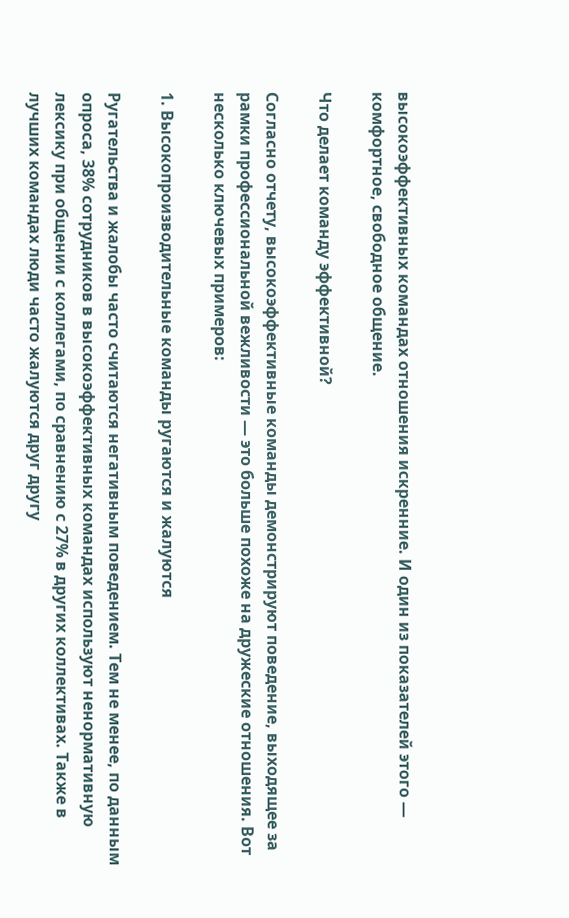высокоэффективных командах отношения искренние. И один из показателей этого — комфортное, свободное общение.

Что делает команду эффективной?

Согласно отчету, высокоэффективные команды демонстрируют поведение, выходящее за рамки профессиональной вежливости — это больше похоже на дружеские отношения. Вот несколько ключевых примеров:

1. Высокопроизводительные команды ругаются и жалуются

Ругательства и жалобы часто считаются негативным поведением. Тем не менее, по данным опроса, 38% сотрудников в высокоэффективных командах используют ненормативную лексику при общении с коллегами, по сравнению с 27% в других коллективах. Также в лучших командах люди часто жалуются друг другу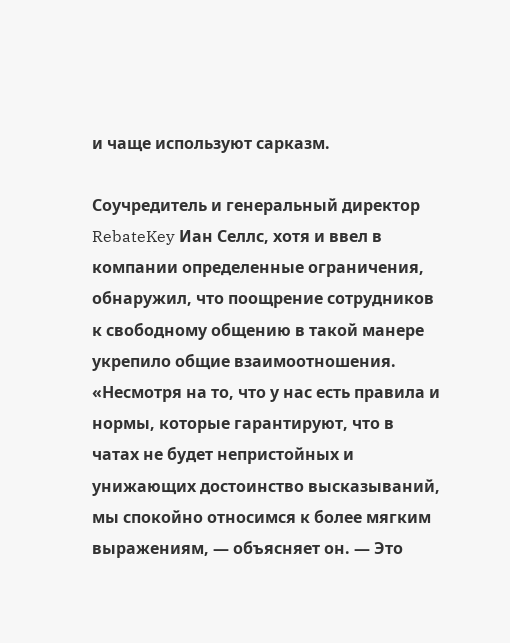и чаще используют сарказм.

Соучредитель и генеральный директор RebateKey Иан Селлс, хотя и ввел в компании определенные ограничения, обнаружил, что поощрение сотрудников к свободному общению в такой манере укрепило общие взаимоотношения. «Несмотря на то, что у нас есть правила и нормы, которые гарантируют, что в чатах не будет непристойных и унижающих достоинство высказываний, мы спокойно относимся к более мягким выражениям, — объясняет он. — Это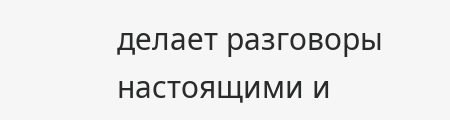делает разговоры настоящими и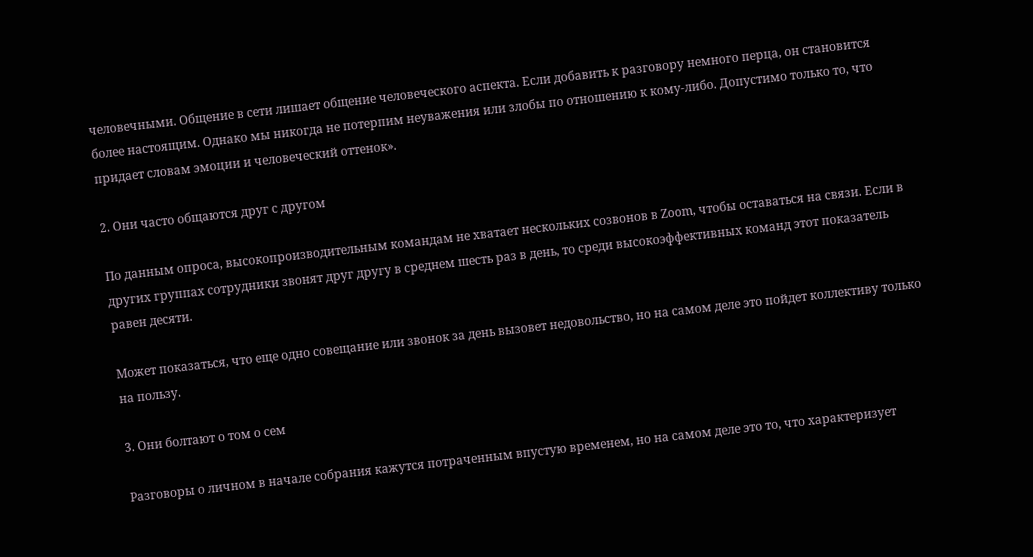человечными. Общение в сети лишает общение человеческого аспекта. Если добавить к разговору немного перца, он становится более настоящим. Однако мы никогда не потерпим неуважения или злобы по отношению к кому-либо. Допустимо только то, что придает словам эмоции и человеческий оттенок».

2. Они часто общаются друг с другом

По данным опроса, высокопроизводительным командам не хватает нескольких созвонов в Zoom, чтобы оставаться на связи. Если в других группах сотрудники звонят друг другу в среднем шесть раз в день, то среди высокоэффективных команд этот показатель равен десяти.

Может показаться, что еще одно совещание или звонок за день вызовет недовольство, но на самом деле это пойдет коллективу только на пользу.

3. Они болтают о том о сем

Разговоры о личном в начале собрания кажутся потраченным впустую временем, но на самом деле это то, что характеризует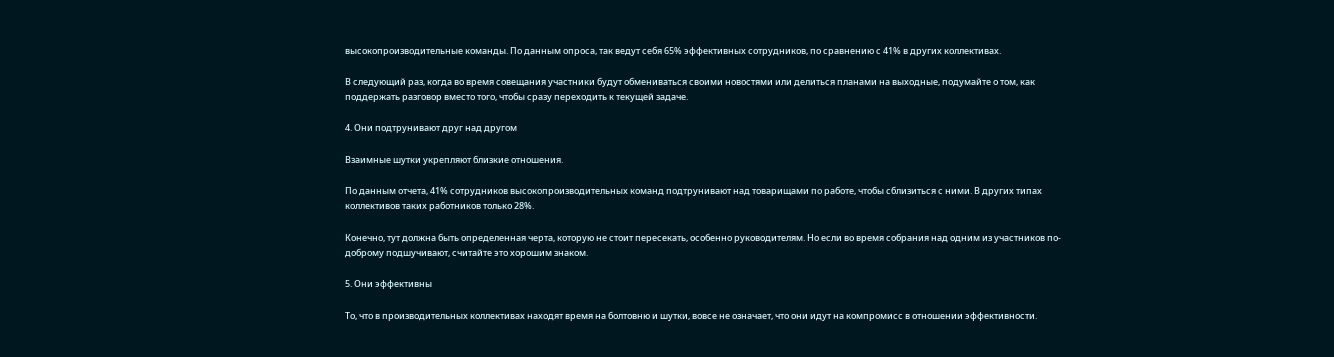высокопроизводительные команды. По данным опроса, так ведут себя 65% эффективных сотрудников, по сравнению с 41% в других коллективах.

В следующий раз, когда во время совещания участники будут обмениваться своими новостями или делиться планами на выходные, подумайте о том, как поддержать разговор вместо того, чтобы сразу переходить к текущей задаче.

4. Они подтрунивают друг над другом

Взаимные шутки укрепляют близкие отношения.

По данным отчета, 41% сотрудников высокопроизводительных команд подтрунивают над товарищами по работе, чтобы сблизиться с ними. В других типах коллективов таких работников только 28%.

Конечно, тут должна быть определенная черта, которую не стоит пересекать, особенно руководителям. Но если во время собрания над одним из участников по-доброму подшучивают, считайте это хорошим знаком.

5. Они эффективны

То, что в производительных коллективах находят время на болтовню и шутки, вовсе не означает, что они идут на компромисс в отношении эффективности.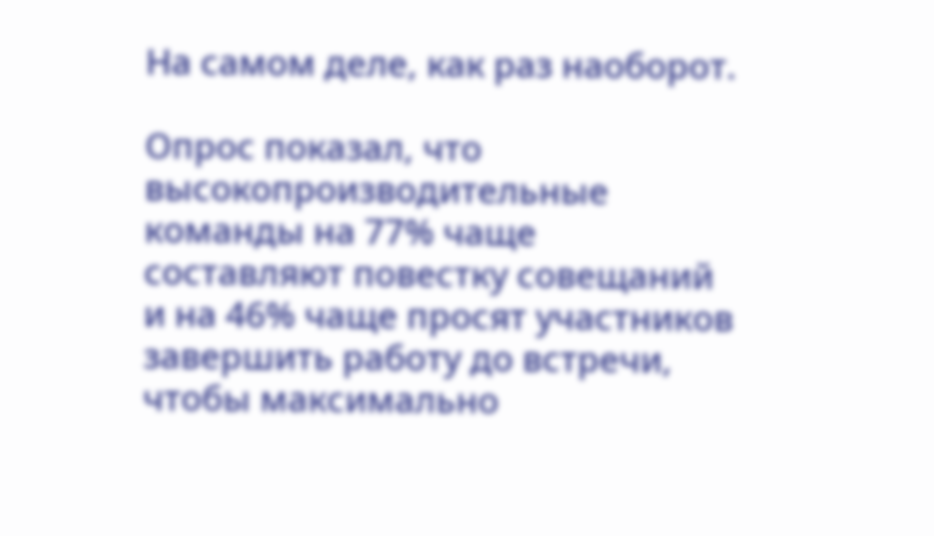На самом деле, как раз наоборот.

Опрос показал, что высокопроизводительные команды на 77% чаще составляют повестку совещаний и на 46% чаще просят участников завершить работу до встречи, чтобы максимально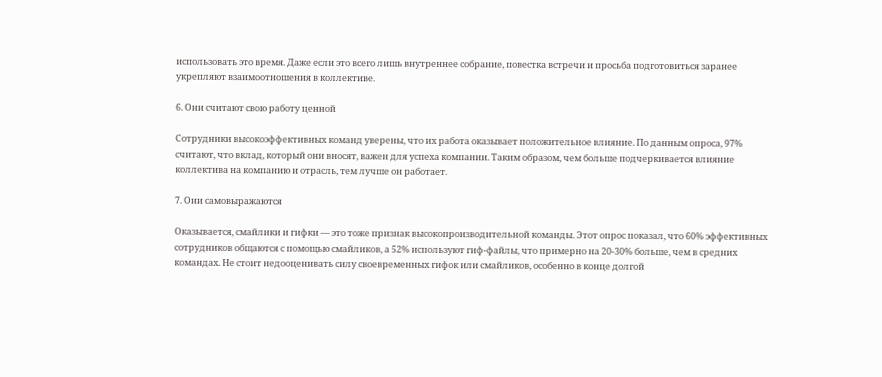использовать это время. Даже если это всего лишь внутреннее собрание, повестка встречи и просьба подготовиться заранее укрепляют взаимоотношения в коллективе.

6. Они считают свою работу ценной

Сотрудники высокоэффективных команд уверены, что их работа оказывает положительное влияние. По данным опроса, 97% считают, что вклад, который они вносят, важен для успеха компании. Таким образом, чем больше подчеркивается влияние коллектива на компанию и отрасль, тем лучше он работает.

7. Они самовыражаются

Оказывается, смайлики и гифки — это тоже признак высокопроизводительной команды. Этот опрос показал, что 60% эффективных сотрудников общаются с помощью смайликов, а 52% используют гиф-файлы, что примерно на 20-30% больше, чем в средних командах. Не стоит недооценивать силу своевременных гифок или смайликов, особенно в конце долгой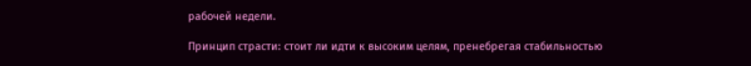рабочей недели.

Принцип страсти: стоит ли идти к высоким целям, пренебрегая стабильностью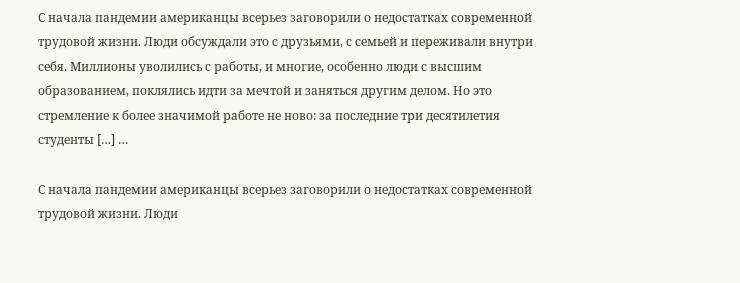С начала пандемии американцы всерьез заговорили о недостатках современной трудовой жизни. Люди обсуждали это с друзьями, с семьей и переживали внутри себя. Миллионы уволились с работы, и многие, особенно люди с высшим образованием, поклялись идти за мечтой и заняться другим делом. Но это стремление к более значимой работе не ново: за последние три десятилетия студенты […] …

С начала пандемии американцы всерьез заговорили о недостатках современной трудовой жизни. Люди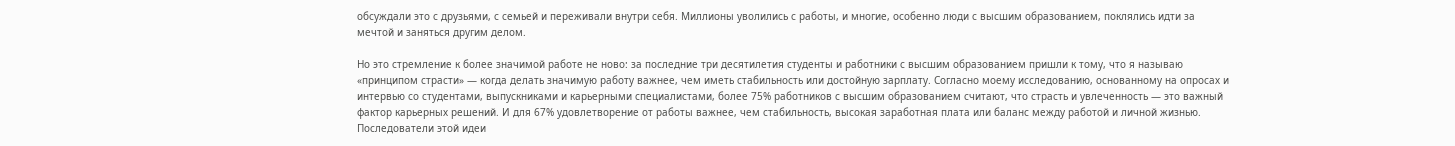обсуждали это с друзьями, с семьей и переживали внутри себя. Миллионы уволились с работы, и многие, особенно люди с высшим образованием, поклялись идти за мечтой и заняться другим делом.

Но это стремление к более значимой работе не ново: за последние три десятилетия студенты и работники с высшим образованием пришли к тому, что я называю «принципом страсти» — когда делать значимую работу важнее, чем иметь стабильность или достойную зарплату. Согласно моему исследованию, основанному на опросах и интервью со студентами, выпускниками и карьерными специалистами, более 75% работников с высшим образованием считают, что страсть и увлеченность — это важный фактор карьерных решений. И для 67% удовлетворение от работы важнее, чем стабильность, высокая заработная плата или баланс между работой и личной жизнью. Последователи этой идеи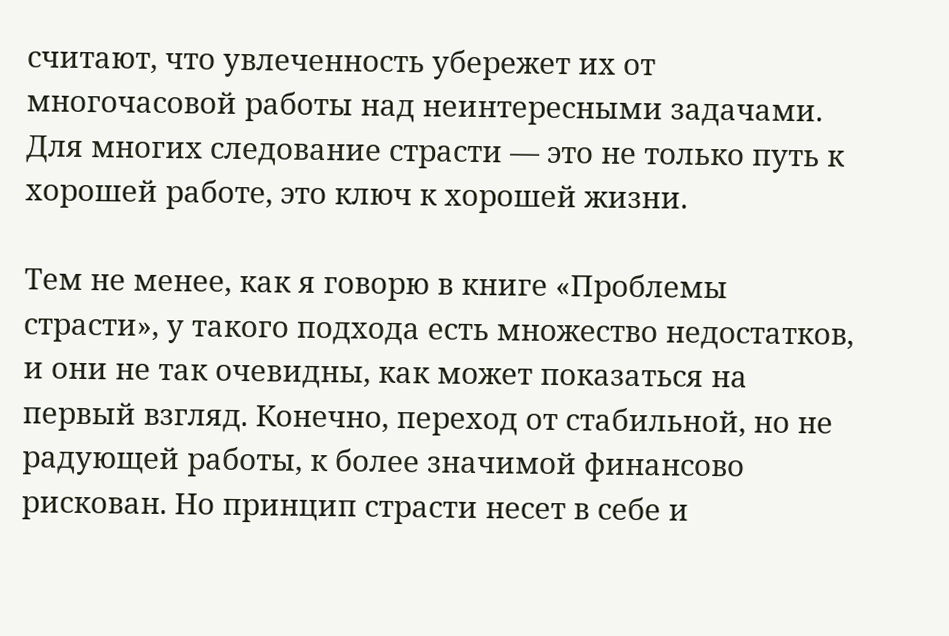считают, что увлеченность убережет их от многочасовой работы над неинтересными задачами. Для многих следование страсти — это не только путь к хорошей работе, это ключ к хорошей жизни.

Тем не менее, как я говорю в книге «Проблемы страсти», у такого подхода есть множество недостатков, и они не так очевидны, как может показаться на первый взгляд. Конечно, переход от стабильной, но не радующей работы, к более значимой финансово рискован. Но принцип страсти несет в себе и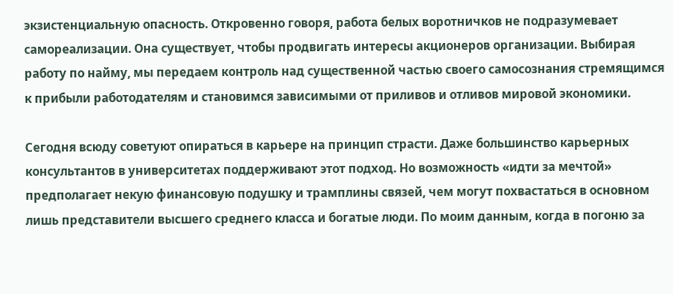экзистенциальную опасность. Откровенно говоря, работа белых воротничков не подразумевает самореализации. Она существует, чтобы продвигать интересы акционеров организации. Выбирая работу по найму, мы передаем контроль над существенной частью своего самосознания стремящимся к прибыли работодателям и становимся зависимыми от приливов и отливов мировой экономики.

Сегодня всюду советуют опираться в карьере на принцип страсти. Даже большинство карьерных консультантов в университетах поддерживают этот подход. Но возможность «идти за мечтой» предполагает некую финансовую подушку и трамплины связей, чем могут похвастаться в основном лишь представители высшего среднего класса и богатые люди. По моим данным, когда в погоню за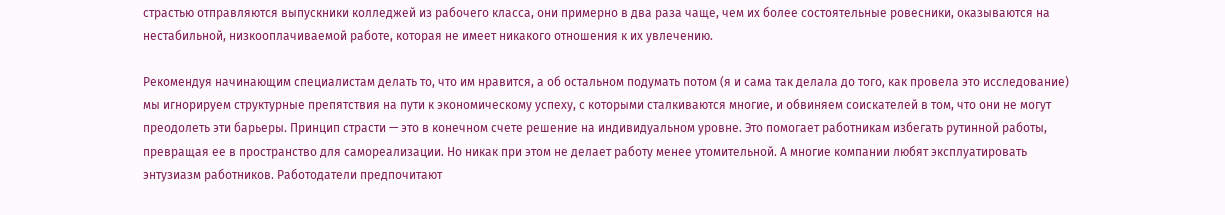страстью отправляются выпускники колледжей из рабочего класса, они примерно в два раза чаще, чем их более состоятельные ровесники, оказываются на нестабильной, низкооплачиваемой работе, которая не имеет никакого отношения к их увлечению.

Рекомендуя начинающим специалистам делать то, что им нравится, а об остальном подумать потом (я и сама так делала до того, как провела это исследование) мы игнорируем структурные препятствия на пути к экономическому успеху, с которыми сталкиваются многие, и обвиняем соискателей в том, что они не могут преодолеть эти барьеры. Принцип страсти — это в конечном счете решение на индивидуальном уровне. Это помогает работникам избегать рутинной работы, превращая ее в пространство для самореализации. Но никак при этом не делает работу менее утомительной. А многие компании любят эксплуатировать энтузиазм работников. Работодатели предпочитают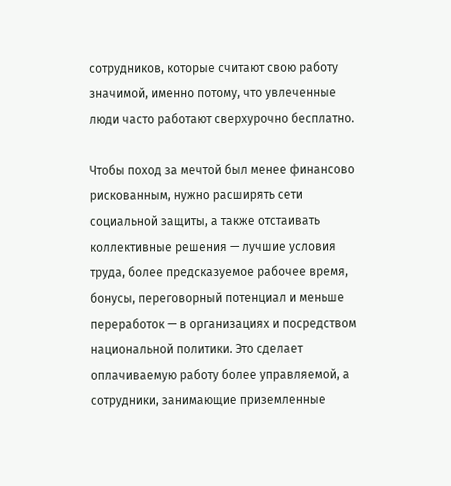сотрудников, которые считают свою работу значимой, именно потому, что увлеченные люди часто работают сверхурочно бесплатно.

Чтобы поход за мечтой был менее финансово рискованным, нужно расширять сети социальной защиты, а также отстаивать коллективные решения — лучшие условия труда, более предсказуемое рабочее время, бонусы, переговорный потенциал и меньше переработок — в организациях и посредством национальной политики. Это сделает оплачиваемую работу более управляемой, а сотрудники, занимающие приземленные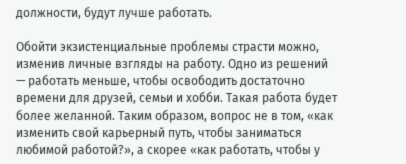должности, будут лучше работать.

Обойти экзистенциальные проблемы страсти можно, изменив личные взгляды на работу. Одно из решений — работать меньше, чтобы освободить достаточно времени для друзей, семьи и хобби. Такая работа будет более желанной. Таким образом, вопрос не в том, «как изменить свой карьерный путь, чтобы заниматься любимой работой?», а скорее «как работать, чтобы у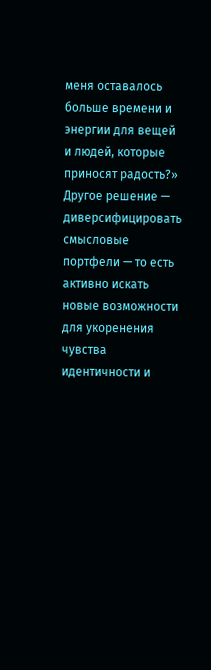меня оставалось больше времени и энергии для вещей и людей, которые приносят радость?» Другое решение — диверсифицировать смысловые портфели — то есть активно искать новые возможности для укоренения чувства идентичности и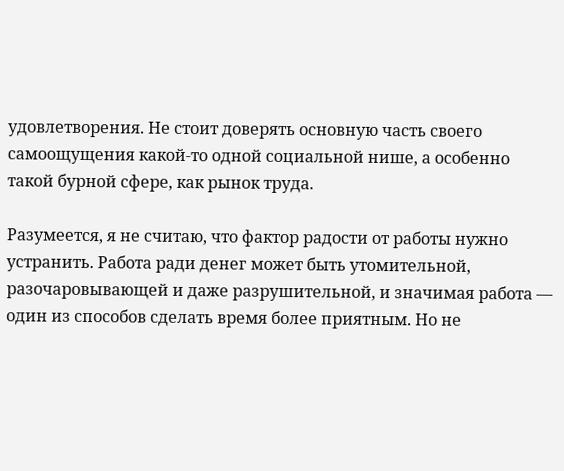удовлетворения. Не стоит доверять основную часть своего самоощущения какой-то одной социальной нише, а особенно такой бурной сфере, как рынок труда.

Разумеется, я не считаю, что фактор радости от работы нужно устранить. Работа ради денег может быть утомительной, разочаровывающей и даже разрушительной, и значимая работа — один из способов сделать время более приятным. Но не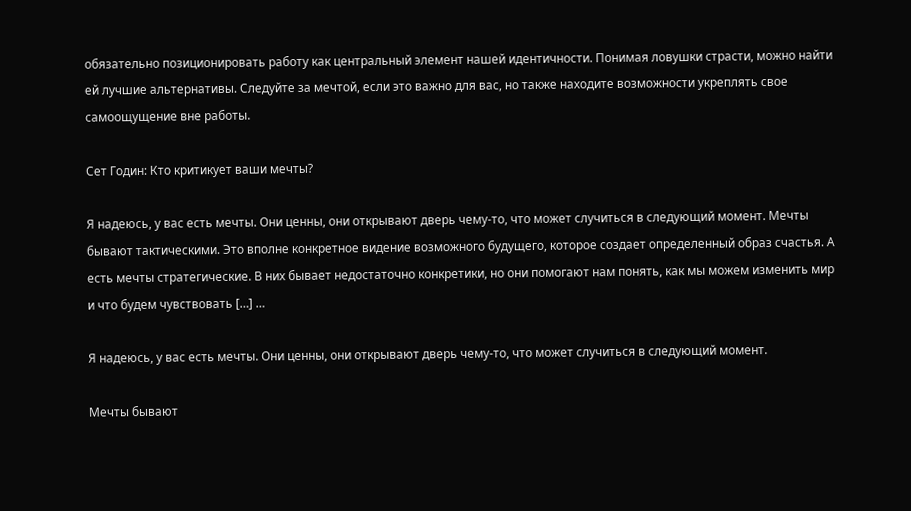обязательно позиционировать работу как центральный элемент нашей идентичности. Понимая ловушки страсти, можно найти ей лучшие альтернативы. Следуйте за мечтой, если это важно для вас, но также находите возможности укреплять свое самоощущение вне работы.

Сет Годин: Кто критикует ваши мечты?

Я надеюсь, у вас есть мечты. Они ценны, они открывают дверь чему-то, что может случиться в следующий момент. Мечты бывают тактическими. Это вполне конкретное видение возможного будущего, которое создает определенный образ счастья. А есть мечты стратегические. В них бывает недостаточно конкретики, но они помогают нам понять, как мы можем изменить мир и что будем чувствовать […] …

Я надеюсь, у вас есть мечты. Они ценны, они открывают дверь чему-то, что может случиться в следующий момент.

Мечты бывают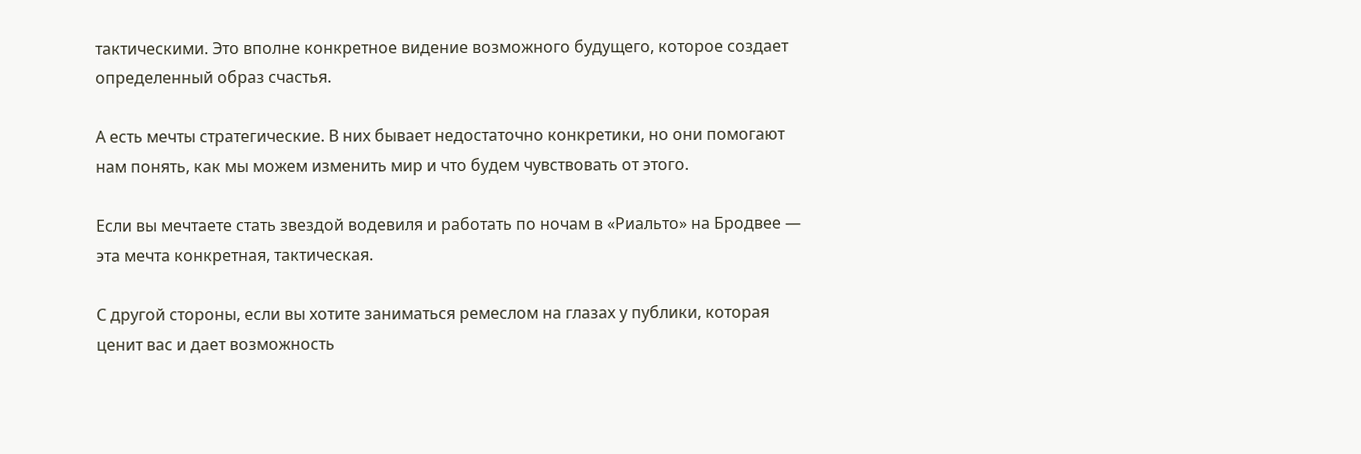тактическими. Это вполне конкретное видение возможного будущего, которое создает определенный образ счастья.

А есть мечты стратегические. В них бывает недостаточно конкретики, но они помогают нам понять, как мы можем изменить мир и что будем чувствовать от этого.

Если вы мечтаете стать звездой водевиля и работать по ночам в «Риальто» на Бродвее — эта мечта конкретная, тактическая.

С другой стороны, если вы хотите заниматься ремеслом на глазах у публики, которая ценит вас и дает возможность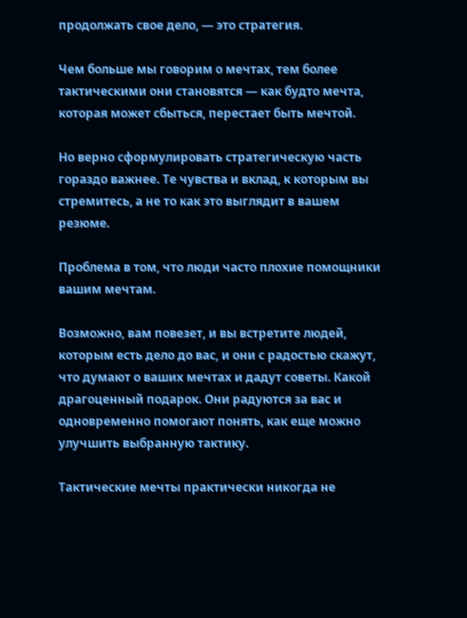продолжать свое дело, — это стратегия.

Чем больше мы говорим о мечтах, тем более тактическими они становятся — как будто мечта, которая может сбыться, перестает быть мечтой.

Но верно сформулировать стратегическую часть гораздо важнее. Те чувства и вклад, к которым вы стремитесь, а не то как это выглядит в вашем резюме.

Проблема в том, что люди часто плохие помощники вашим мечтам.

Возможно, вам повезет, и вы встретите людей, которым есть дело до вас, и они с радостью скажут, что думают о ваших мечтах и дадут советы. Какой драгоценный подарок. Они радуются за вас и одновременно помогают понять, как еще можно улучшить выбранную тактику.

Тактические мечты практически никогда не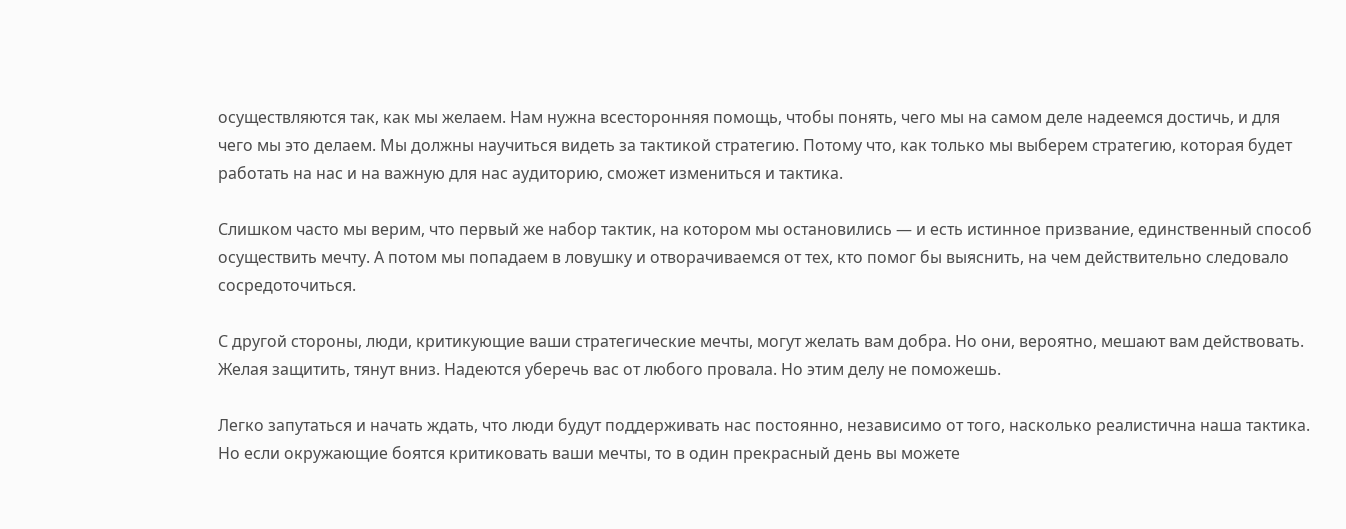осуществляются так, как мы желаем. Нам нужна всесторонняя помощь, чтобы понять, чего мы на самом деле надеемся достичь, и для чего мы это делаем. Мы должны научиться видеть за тактикой стратегию. Потому что, как только мы выберем стратегию, которая будет работать на нас и на важную для нас аудиторию, сможет измениться и тактика.

Слишком часто мы верим, что первый же набор тактик, на котором мы остановились — и есть истинное призвание, единственный способ осуществить мечту. А потом мы попадаем в ловушку и отворачиваемся от тех, кто помог бы выяснить, на чем действительно следовало сосредоточиться.

С другой стороны, люди, критикующие ваши стратегические мечты, могут желать вам добра. Но они, вероятно, мешают вам действовать. Желая защитить, тянут вниз. Надеются уберечь вас от любого провала. Но этим делу не поможешь.

Легко запутаться и начать ждать, что люди будут поддерживать нас постоянно, независимо от того, насколько реалистична наша тактика. Но если окружающие боятся критиковать ваши мечты, то в один прекрасный день вы можете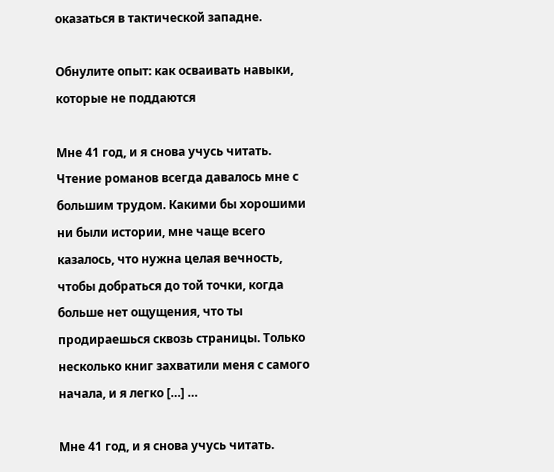оказаться в тактической западне.

Обнулите опыт: как осваивать навыки, которые не поддаются

Мне 41 год, и я снова учусь читать. Чтение романов всегда давалось мне с большим трудом. Какими бы хорошими ни были истории, мне чаще всего казалось, что нужна целая вечность, чтобы добраться до той точки, когда больше нет ощущения, что ты продираешься сквозь страницы. Только несколько книг захватили меня с самого начала, и я легко […] …

Мне 41 год, и я снова учусь читать.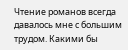Чтение романов всегда давалось мне с большим трудом. Какими бы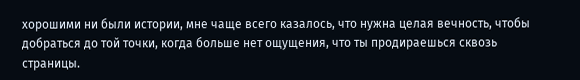хорошими ни были истории, мне чаще всего казалось, что нужна целая вечность, чтобы добраться до той точки, когда больше нет ощущения, что ты продираешься сквозь страницы.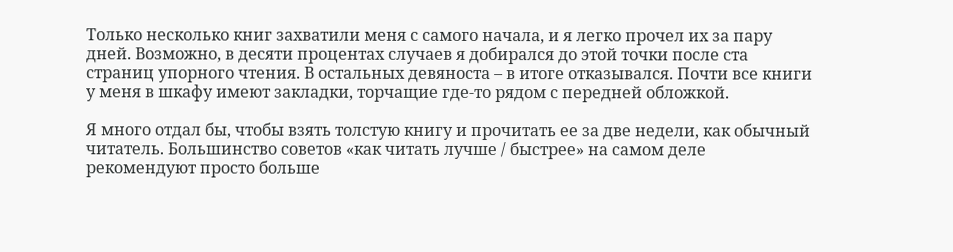Только несколько книг захватили меня с самого начала, и я легко прочел их за пару дней. Возможно, в десяти процентах случаев я добирался до этой точки после ста страниц упорного чтения. В остальных девяноста – в итоге отказывался. Почти все книги у меня в шкафу имеют закладки, торчащие где-то рядом с передней обложкой.

Я много отдал бы, чтобы взять толстую книгу и прочитать ее за две недели, как обычный читатель. Большинство советов «как читать лучше / быстрее» на самом деле рекомендуют просто больше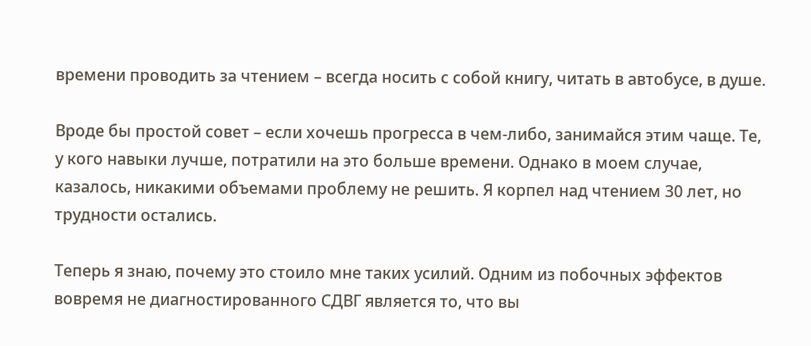времени проводить за чтением – всегда носить с собой книгу, читать в автобусе, в душе.

Вроде бы простой совет – если хочешь прогресса в чем-либо, занимайся этим чаще. Те, у кого навыки лучше, потратили на это больше времени. Однако в моем случае, казалось, никакими объемами проблему не решить. Я корпел над чтением 30 лет, но трудности остались.

Теперь я знаю, почему это стоило мне таких усилий. Одним из побочных эффектов вовремя не диагностированного СДВГ является то, что вы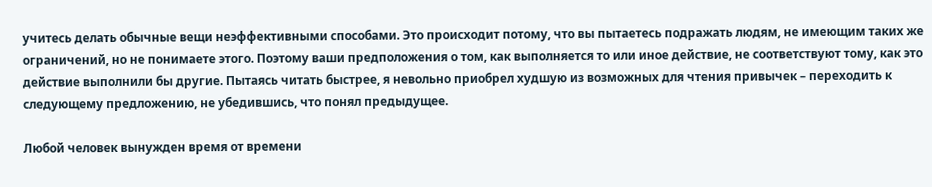учитесь делать обычные вещи неэффективными способами. Это происходит потому, что вы пытаетесь подражать людям, не имеющим таких же ограничений, но не понимаете этого. Поэтому ваши предположения о том, как выполняется то или иное действие, не соответствуют тому, как это действие выполнили бы другие. Пытаясь читать быстрее, я невольно приобрел худшую из возможных для чтения привычек – переходить к следующему предложению, не убедившись, что понял предыдущее.

Любой человек вынужден время от времени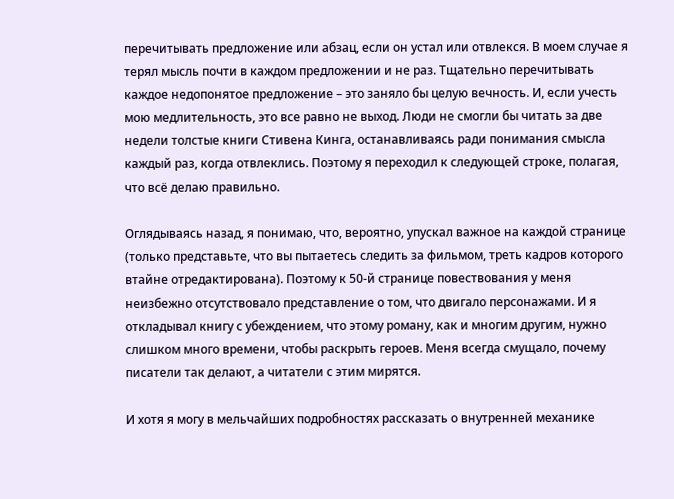перечитывать предложение или абзац, если он устал или отвлекся. В моем случае я терял мысль почти в каждом предложении и не раз. Тщательно перечитывать каждое недопонятое предложение – это заняло бы целую вечность. И, если учесть мою медлительность, это все равно не выход. Люди не смогли бы читать за две недели толстые книги Стивена Кинга, останавливаясь ради понимания смысла каждый раз, когда отвлеклись. Поэтому я переходил к следующей строке, полагая, что всё делаю правильно.

Оглядываясь назад, я понимаю, что, вероятно, упускал важное на каждой странице (только представьте, что вы пытаетесь следить за фильмом, треть кадров которого втайне отредактирована). Поэтому к 50-й странице повествования у меня неизбежно отсутствовало представление о том, что двигало персонажами. И я откладывал книгу с убеждением, что этому роману, как и многим другим, нужно слишком много времени, чтобы раскрыть героев. Меня всегда смущало, почему писатели так делают, а читатели с этим мирятся.

И хотя я могу в мельчайших подробностях рассказать о внутренней механике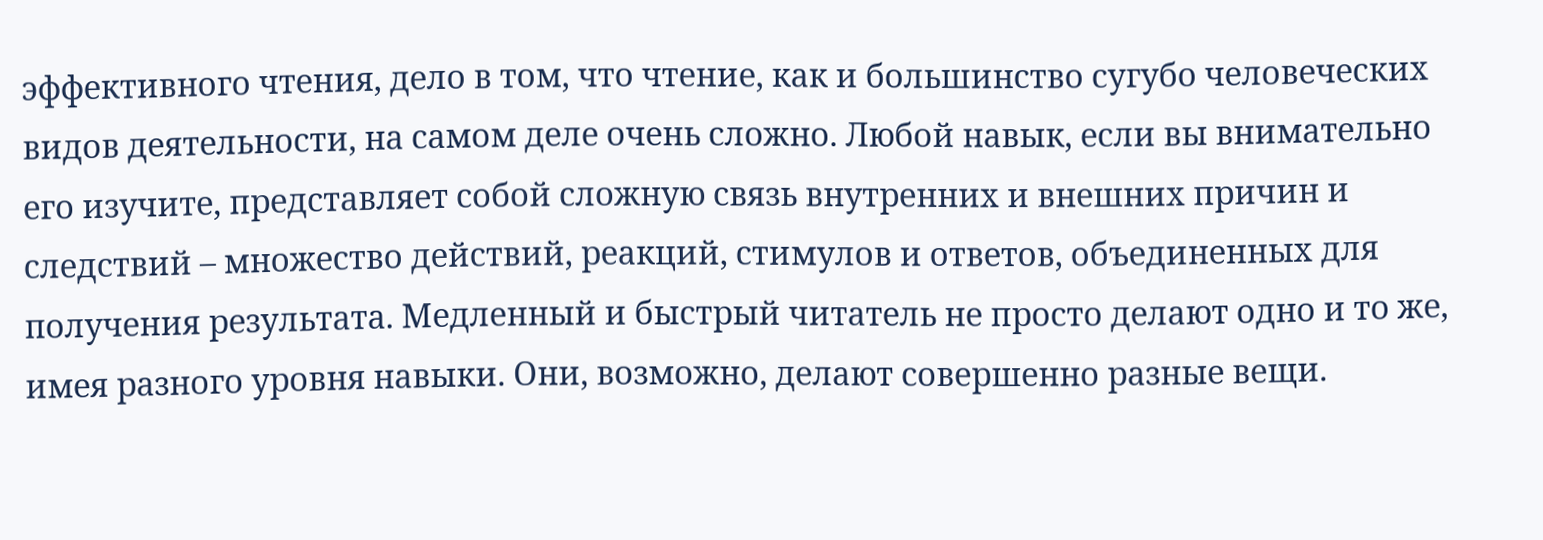эффективного чтения, дело в том, что чтение, как и большинство сугубо человеческих видов деятельности, на самом деле очень сложно. Любой навык, если вы внимательно его изучите, представляет собой сложную связь внутренних и внешних причин и следствий – множество действий, реакций, стимулов и ответов, объединенных для получения результата. Медленный и быстрый читатель не просто делают одно и то же, имея разного уровня навыки. Они, возможно, делают совершенно разные вещи.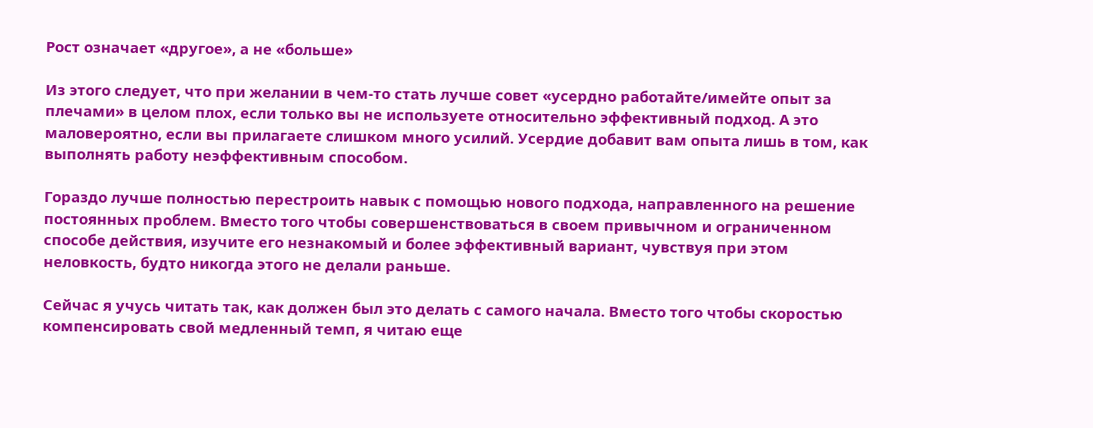Рост означает «другое», а не «больше»

Из этого следует, что при желании в чем-то стать лучше совет «усердно работайте/имейте опыт за плечами» в целом плох, если только вы не используете относительно эффективный подход. А это маловероятно, если вы прилагаете слишком много усилий. Усердие добавит вам опыта лишь в том, как выполнять работу неэффективным способом.

Гораздо лучше полностью перестроить навык с помощью нового подхода, направленного на решение постоянных проблем. Вместо того чтобы совершенствоваться в своем привычном и ограниченном способе действия, изучите его незнакомый и более эффективный вариант, чувствуя при этом неловкость, будто никогда этого не делали раньше.

Сейчас я учусь читать так, как должен был это делать с самого начала. Вместо того чтобы скоростью компенсировать свой медленный темп, я читаю еще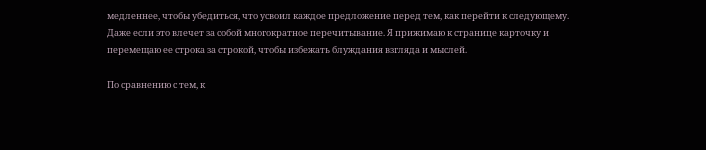медленнее, чтобы убедиться, что усвоил каждое предложение перед тем, как перейти к следующему. Даже если это влечет за собой многократное перечитывание. Я прижимаю к странице карточку и перемещаю ее строка за строкой, чтобы избежать блуждания взгляда и мыслей.

По сравнению с тем, к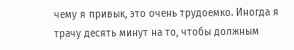чему я привык, это очень трудоемко. Иногда я трачу десять минут на то, чтобы должным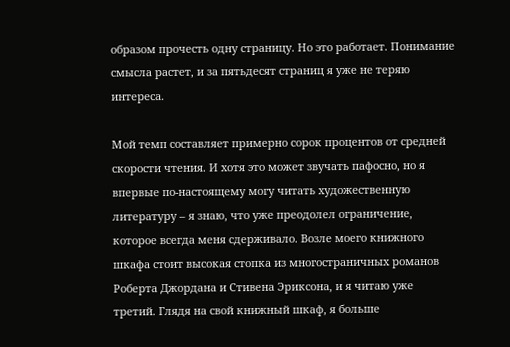образом прочесть одну страницу. Но это работает. Понимание смысла растет, и за пятьдесят страниц я уже не теряю интереса.

Мой темп составляет примерно сорок процентов от средней скорости чтения. И хотя это может звучать пафосно, но я впервые по-настоящему могу читать художественную литературу – я знаю, что уже преодолел ограничение, которое всегда меня сдерживало. Возле моего книжного шкафа стоит высокая стопка из многостраничных романов Роберта Джордана и Стивена Эриксона, и я читаю уже третий. Глядя на свой книжный шкаф, я больше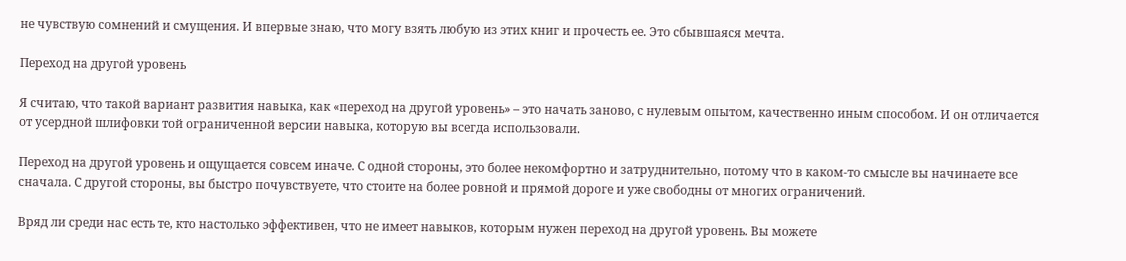не чувствую сомнений и смущения. И впервые знаю, что могу взять любую из этих книг и прочесть ее. Это сбывшаяся мечта.

Переход на другой уровень

Я считаю, что такой вариант развития навыка, как «переход на другой уровень» – это начать заново, с нулевым опытом, качественно иным способом. И он отличается от усердной шлифовки той ограниченной версии навыка, которую вы всегда использовали.

Переход на другой уровень и ощущается совсем иначе. С одной стороны, это более некомфортно и затруднительно, потому что в каком-то смысле вы начинаете все сначала. С другой стороны, вы быстро почувствуете, что стоите на более ровной и прямой дороге и уже свободны от многих ограничений.

Вряд ли среди нас есть те, кто настолько эффективен, что не имеет навыков, которым нужен переход на другой уровень. Вы можете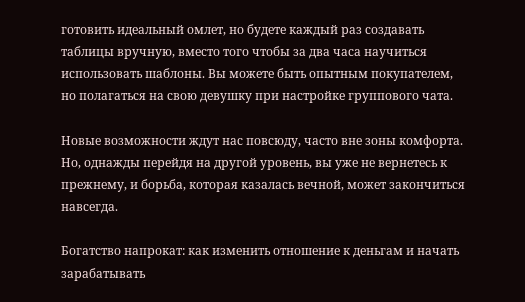готовить идеальный омлет, но будете каждый раз создавать таблицы вручную, вместо того чтобы за два часа научиться использовать шаблоны. Вы можете быть опытным покупателем, но полагаться на свою девушку при настройке группового чата.

Новые возможности ждут нас повсюду, часто вне зоны комфорта. Но, однажды перейдя на другой уровень, вы уже не вернетесь к прежнему, и борьба, которая казалась вечной, может закончиться навсегда.

Богатство напрокат: как изменить отношение к деньгам и начать зарабатывать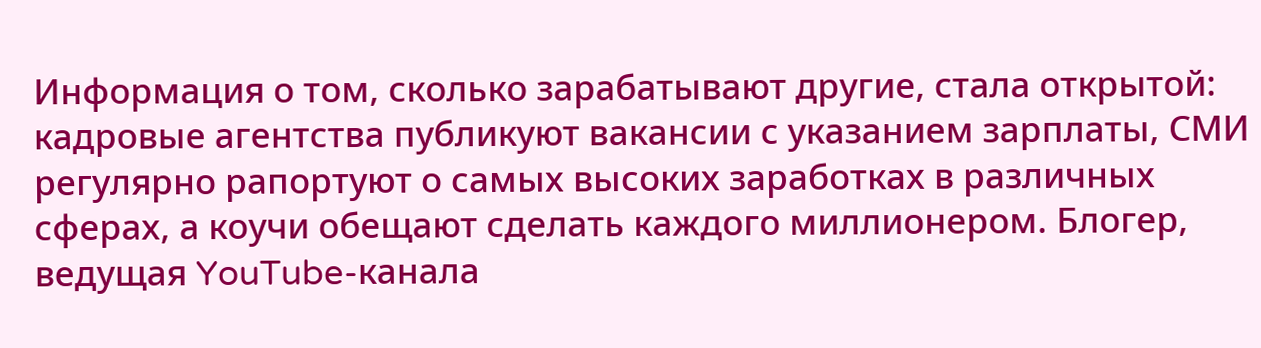Информация о том, сколько зарабатывают другие, стала открытой: кадровые агентства публикуют вакансии с указанием зарплаты, СМИ регулярно рапортуют о самых высоких заработках в различных сферах, а коучи обещают сделать каждого миллионером. Блогер, ведущая YouTube-канала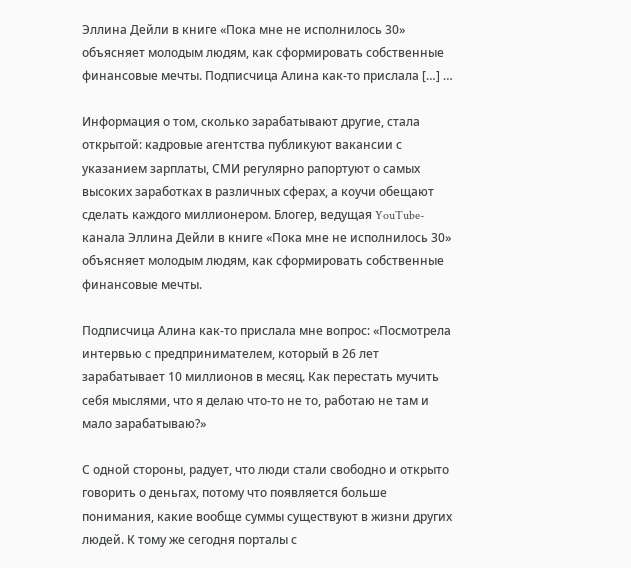Эллина Дейли в книге «Пока мне не исполнилось 30» объясняет молодым людям, как сформировать собственные финансовые мечты. Подписчица Алина как-то прислала […] …

Информация о том, сколько зарабатывают другие, стала открытой: кадровые агентства публикуют вакансии с указанием зарплаты, СМИ регулярно рапортуют о самых высоких заработках в различных сферах, а коучи обещают сделать каждого миллионером. Блогер, ведущая YouTube-канала Эллина Дейли в книге «Пока мне не исполнилось 30» объясняет молодым людям, как сформировать собственные финансовые мечты.

Подписчица Алина как-то прислала мне вопрос: «Посмотрела интервью с предпринимателем, который в 26 лет зарабатывает 10 миллионов в месяц. Как перестать мучить себя мыслями, что я делаю что-то не то, работаю не там и мало зарабатываю?»

С одной стороны, радует, что люди стали свободно и открыто говорить о деньгах, потому что появляется больше понимания, какие вообще суммы существуют в жизни других людей. К тому же сегодня порталы с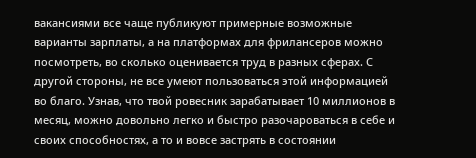вакансиями все чаще публикуют примерные возможные варианты зарплаты, а на платформах для фрилансеров можно посмотреть, во сколько оценивается труд в разных сферах. С другой стороны, не все умеют пользоваться этой информацией во благо. Узнав, что твой ровесник зарабатывает 10 миллионов в месяц, можно довольно легко и быстро разочароваться в себе и своих способностях, а то и вовсе застрять в состоянии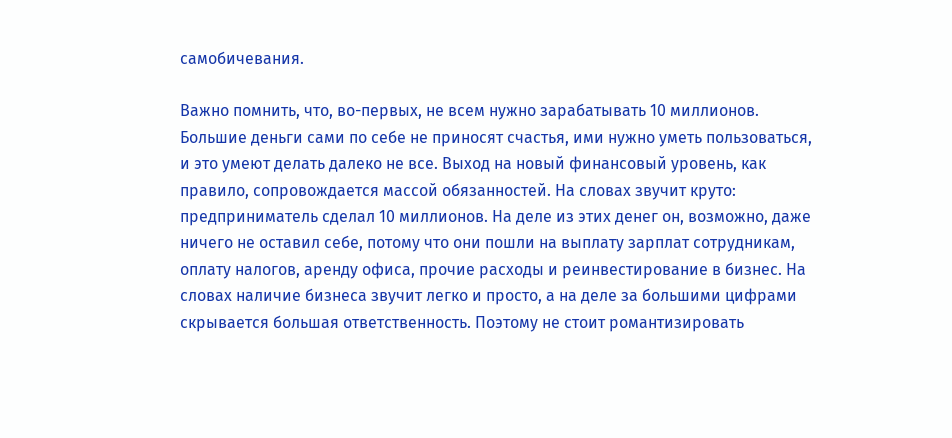самобичевания.

Важно помнить, что, во-первых, не всем нужно зарабатывать 10 миллионов. Большие деньги сами по себе не приносят счастья, ими нужно уметь пользоваться, и это умеют делать далеко не все. Выход на новый финансовый уровень, как правило, сопровождается массой обязанностей. На словах звучит круто: предприниматель сделал 10 миллионов. На деле из этих денег он, возможно, даже ничего не оставил себе, потому что они пошли на выплату зарплат сотрудникам, оплату налогов, аренду офиса, прочие расходы и реинвестирование в бизнес. На словах наличие бизнеса звучит легко и просто, а на деле за большими цифрами скрывается большая ответственность. Поэтому не стоит романтизировать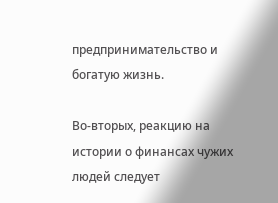предпринимательство и богатую жизнь.

Во-вторых, реакцию на истории о финансах чужих людей следует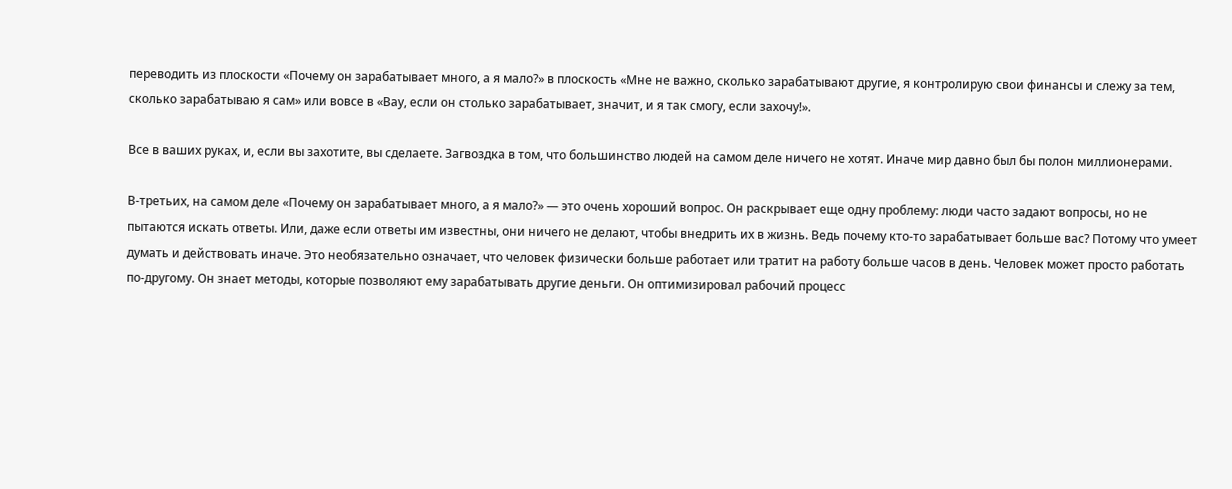переводить из плоскости «Почему он зарабатывает много, а я мало?» в плоскость «Мне не важно, сколько зарабатывают другие, я контролирую свои финансы и слежу за тем, сколько зарабатываю я сам» или вовсе в «Вау, если он столько зарабатывает, значит, и я так смогу, если захочу!».

Все в ваших руках, и, если вы захотите, вы сделаете. Загвоздка в том, что большинство людей на самом деле ничего не хотят. Иначе мир давно был бы полон миллионерами.

В-третьих, на самом деле «Почему он зарабатывает много, а я мало?» — это очень хороший вопрос. Он раскрывает еще одну проблему: люди часто задают вопросы, но не пытаются искать ответы. Или, даже если ответы им известны, они ничего не делают, чтобы внедрить их в жизнь. Ведь почему кто-то зарабатывает больше вас? Потому что умеет думать и действовать иначе. Это необязательно означает, что человек физически больше работает или тратит на работу больше часов в день. Человек может просто работать по-другому. Он знает методы, которые позволяют ему зарабатывать другие деньги. Он оптимизировал рабочий процесс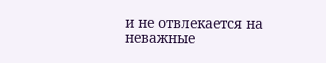и не отвлекается на неважные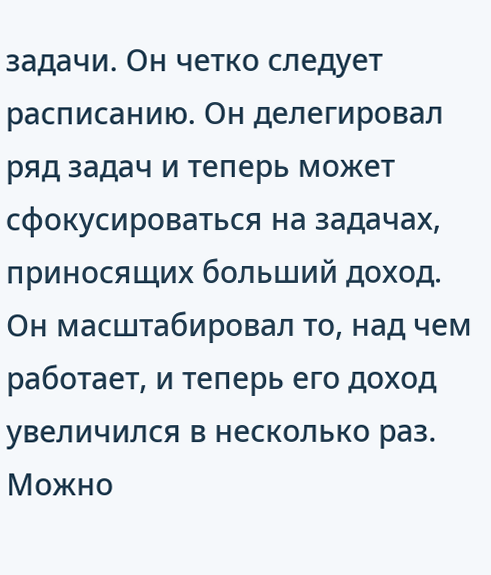задачи. Он четко следует расписанию. Он делегировал ряд задач и теперь может сфокусироваться на задачах, приносящих больший доход. Он масштабировал то, над чем работает, и теперь его доход увеличился в несколько раз. Можно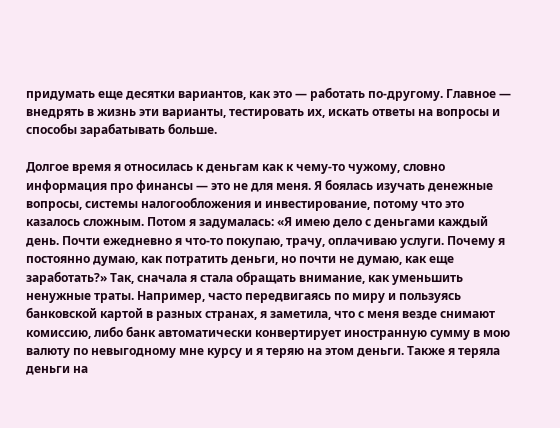придумать еще десятки вариантов, как это — работать по-другому. Главное — внедрять в жизнь эти варианты, тестировать их, искать ответы на вопросы и способы зарабатывать больше.

Долгое время я относилась к деньгам как к чему-то чужому, словно информация про финансы — это не для меня. Я боялась изучать денежные вопросы, системы налогообложения и инвестирование, потому что это казалось сложным. Потом я задумалась: «Я имею дело с деньгами каждый день. Почти ежедневно я что-то покупаю, трачу, оплачиваю услуги. Почему я постоянно думаю, как потратить деньги, но почти не думаю, как еще заработать?» Так, сначала я стала обращать внимание, как уменьшить ненужные траты. Например, часто передвигаясь по миру и пользуясь банковской картой в разных странах, я заметила, что с меня везде снимают комиссию, либо банк автоматически конвертирует иностранную сумму в мою валюту по невыгодному мне курсу и я теряю на этом деньги. Также я теряла деньги на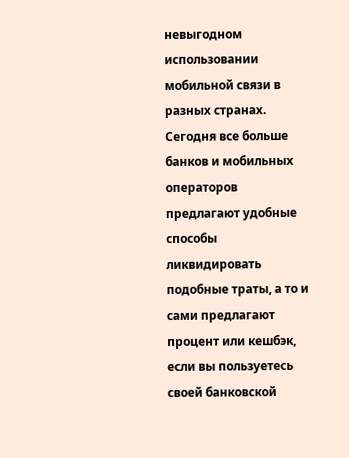невыгодном использовании мобильной связи в разных странах. Сегодня все больше банков и мобильных операторов предлагают удобные способы ликвидировать подобные траты, а то и сами предлагают процент или кешбэк, если вы пользуетесь своей банковской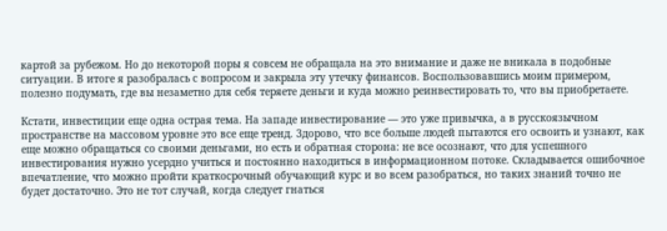картой за рубежом. Но до некоторой поры я совсем не обращала на это внимание и даже не вникала в подобные ситуации. В итоге я разобралась с вопросом и закрыла эту утечку финансов. Воспользовавшись моим примером, полезно подумать, где вы незаметно для себя теряете деньги и куда можно реинвестировать то, что вы приобретаете.

Кстати, инвестиции еще одна острая тема. На западе инвестирование — это уже привычка, а в русскоязычном пространстве на массовом уровне это все еще тренд. Здорово, что все больше людей пытаются его освоить и узнают, как еще можно обращаться со своими деньгами, но есть и обратная сторона: не все осознают, что для успешного инвестирования нужно усердно учиться и постоянно находиться в информационном потоке. Складывается ошибочное впечатление, что можно пройти краткосрочный обучающий курс и во всем разобраться, но таких знаний точно не будет достаточно. Это не тот случай, когда следует гнаться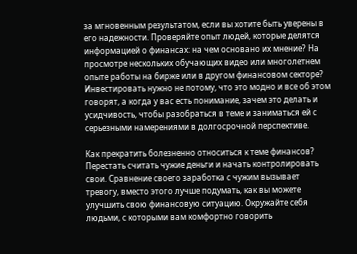за мгновенным результатом, если вы хотите быть уверены в его надежности. Проверяйте опыт людей, которые делятся информацией о финансах: на чем основано их мнение? На просмотре нескольких обучающих видео или многолетнем опыте работы на бирже или в другом финансовом секторе? Инвестировать нужно не потому, что это модно и все об этом говорят, а когда у вас есть понимание, зачем это делать и усидчивость, чтобы разобраться в теме и заниматься ей с серьезными намерениями в долгосрочной перспективе.

Как прекратить болезненно относиться к теме финансов? Перестать считать чужие деньги и начать контролировать свои. Сравнение своего заработка с чужим вызывает тревогу, вместо этого лучше подумать, как вы можете улучшить свою финансовую ситуацию. Окружайте себя людьми, с которыми вам комфортно говорить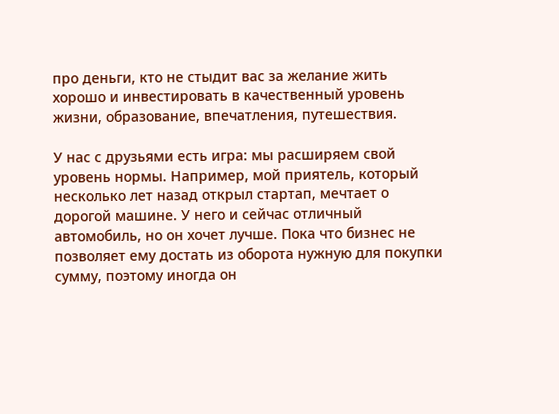про деньги, кто не стыдит вас за желание жить хорошо и инвестировать в качественный уровень жизни, образование, впечатления, путешествия.

У нас с друзьями есть игра: мы расширяем свой уровень нормы. Например, мой приятель, который несколько лет назад открыл стартап, мечтает о дорогой машине. У него и сейчас отличный автомобиль, но он хочет лучше. Пока что бизнес не позволяет ему достать из оборота нужную для покупки сумму, поэтому иногда он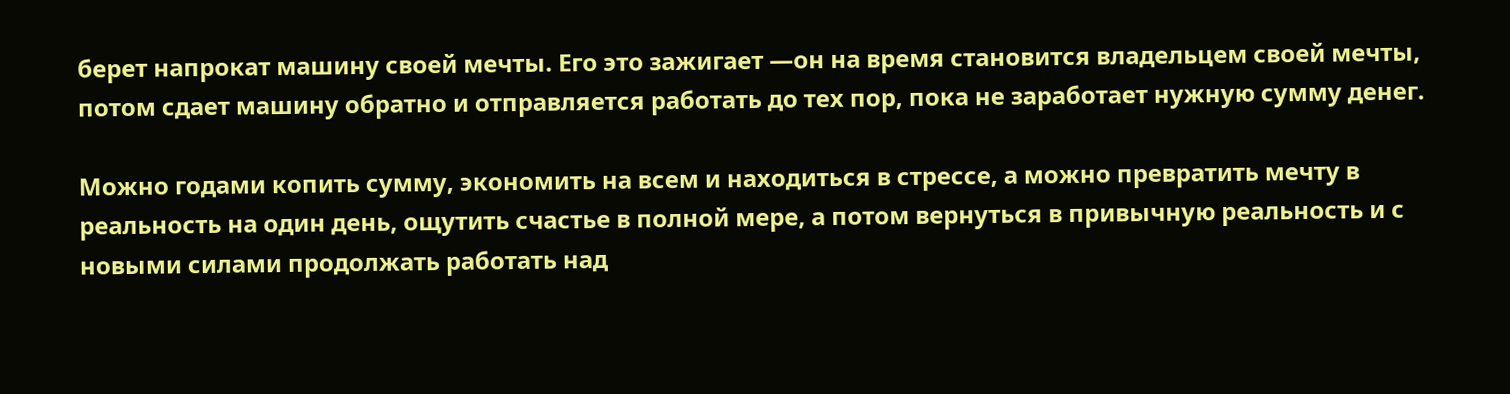берет напрокат машину своей мечты. Его это зажигает —он на время становится владельцем своей мечты, потом сдает машину обратно и отправляется работать до тех пор, пока не заработает нужную сумму денег.

Можно годами копить сумму, экономить на всем и находиться в стрессе, а можно превратить мечту в реальность на один день, ощутить счастье в полной мере, а потом вернуться в привычную реальность и с новыми силами продолжать работать над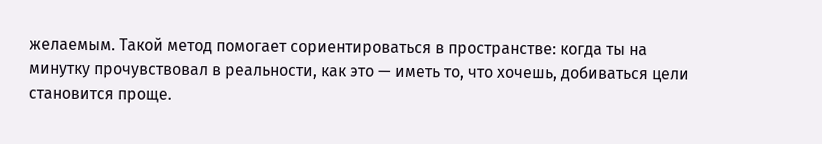желаемым. Такой метод помогает сориентироваться в пространстве: когда ты на минутку прочувствовал в реальности, как это — иметь то, что хочешь, добиваться цели становится проще.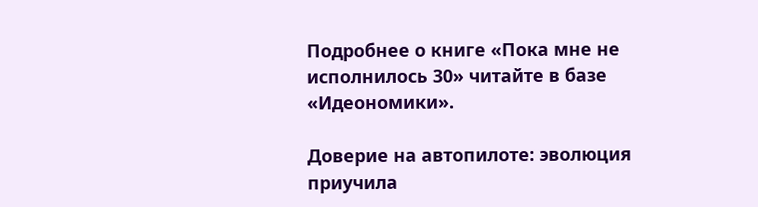Подробнее о книге «Пока мне не исполнилось 30» читайте в базе «Идеономики».

Доверие на автопилоте: эволюция приучила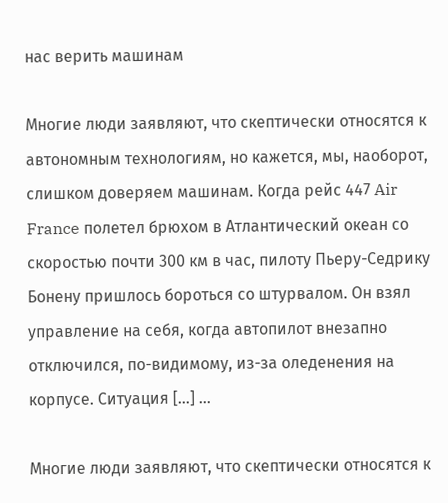нас верить машинам

Многие люди заявляют, что скептически относятся к автономным технологиям, но кажется, мы, наоборот, слишком доверяем машинам. Когда рейс 447 Air France полетел брюхом в Атлантический океан со скоростью почти 300 км в час, пилоту Пьеру-Седрику Бонену пришлось бороться со штурвалом. Он взял управление на себя, когда автопилот внезапно отключился, по-видимому, из-за оледенения на корпусе. Ситуация […] …

Многие люди заявляют, что скептически относятся к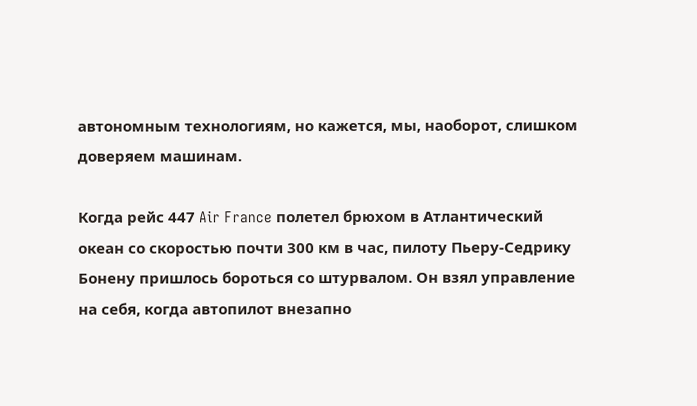автономным технологиям, но кажется, мы, наоборот, слишком доверяем машинам.

Когда рейс 447 Air France полетел брюхом в Атлантический океан со скоростью почти 300 км в час, пилоту Пьеру-Седрику Бонену пришлось бороться со штурвалом. Он взял управление на себя, когда автопилот внезапно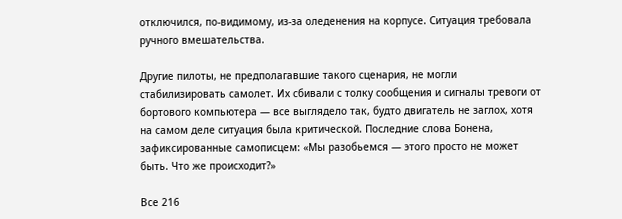отключился, по-видимому, из-за оледенения на корпусе. Ситуация требовала ручного вмешательства.

Другие пилоты, не предполагавшие такого сценария, не могли стабилизировать самолет. Их сбивали с толку сообщения и сигналы тревоги от бортового компьютера — все выглядело так, будто двигатель не заглох, хотя на самом деле ситуация была критической. Последние слова Бонена, зафиксированные самописцем: «Мы разобьемся — этого просто не может быть. Что же происходит?»

Все 216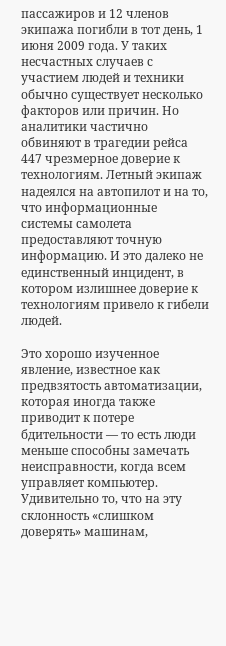пассажиров и 12 членов экипажа погибли в тот день, 1 июня 2009 года. У таких несчастных случаев с участием людей и техники обычно существует несколько факторов или причин. Но аналитики частично обвиняют в трагедии рейса 447 чрезмерное доверие к технологиям. Летный экипаж надеялся на автопилот и на то, что информационные системы самолета предоставляют точную информацию. И это далеко не единственный инцидент, в котором излишнее доверие к технологиям привело к гибели людей.

Это хорошо изученное явление, известное как предвзятость автоматизации, которая иногда также приводит к потере бдительности — то есть люди меньше способны замечать неисправности, когда всем управляет компьютер. Удивительно то, что на эту склонность «слишком доверять» машинам,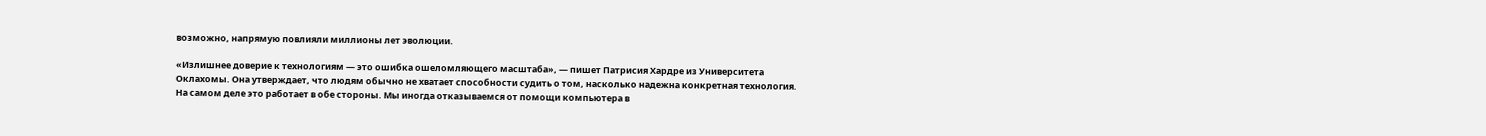возможно, напрямую повлияли миллионы лет эволюции.

«Излишнее доверие к технологиям — это ошибка ошеломляющего масштаба», — пишет Патрисия Хардре из Университета Оклахомы. Она утверждает, что людям обычно не хватает способности судить о том, насколько надежна конкретная технология. На самом деле это работает в обе стороны. Мы иногда отказываемся от помощи компьютера в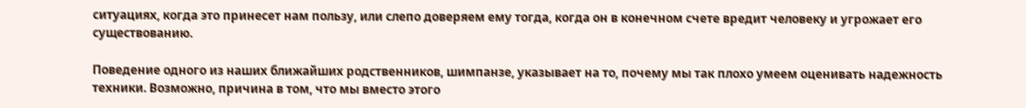ситуациях, когда это принесет нам пользу, или слепо доверяем ему тогда, когда он в конечном счете вредит человеку и угрожает его существованию.

Поведение одного из наших ближайших родственников, шимпанзе, указывает на то, почему мы так плохо умеем оценивать надежность техники. Возможно, причина в том, что мы вместо этого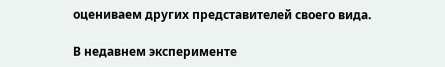оцениваем других представителей своего вида.

В недавнем эксперименте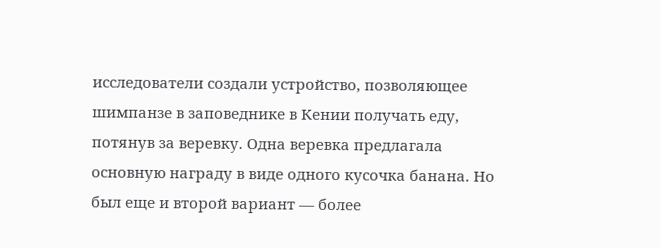исследователи создали устройство, позволяющее шимпанзе в заповеднике в Кении получать еду, потянув за веревку. Одна веревка предлагала основную награду в виде одного кусочка банана. Но был еще и второй вариант — более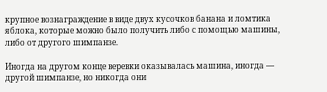крупное вознаграждение в виде двух кусочков банана и ломтика яблока, которые можно было получить либо с помощью машины, либо от другого шимпанзе.

Иногда на другом конце веревки оказывалась машина, иногда — другой шимпанзе, но никогда они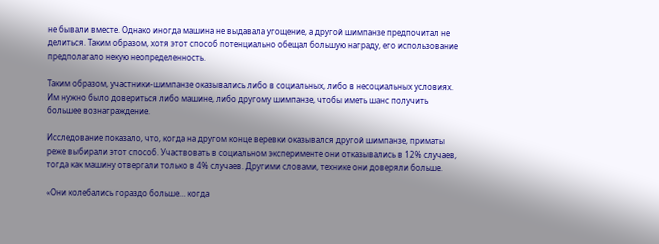не бывали вместе. Однако иногда машина не выдавала угощение, а другой шимпанзе предпочитал не делиться. Таким образом, хотя этот способ потенциально обещал большую награду, его использование предполагало некую неопределенность.

Таким образом, участники-шимпанзе оказывались либо в социальных, либо в несоциальных условиях. Им нужно было довериться либо машине, либо другому шимпанзе, чтобы иметь шанс получить большее вознаграждение.

Исследование показало, что, когда на другом конце веревки оказывался другой шимпанзе, приматы реже выбирали этот способ. Участвовать в социальном эксперименте они отказывались в 12% случаев, тогда как машину отвергали только в 4% случаев. Другими словами, технике они доверяли больше.

«Они колебались гораздо больше… когда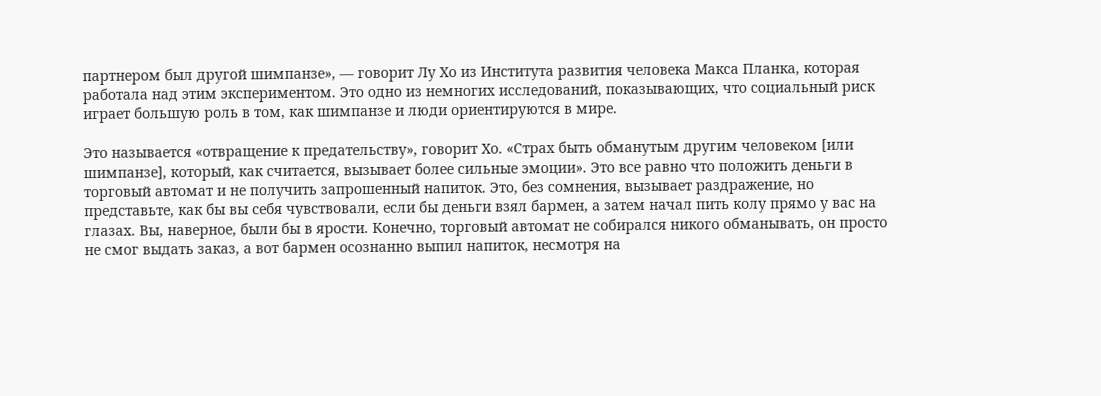партнером был другой шимпанзе», — говорит Лу Хо из Института развития человека Макса Планка, которая работала над этим экспериментом. Это одно из немногих исследований, показывающих, что социальный риск играет большую роль в том, как шимпанзе и люди ориентируются в мире.

Это называется «отвращение к предательству», говорит Хо. «Страх быть обманутым другим человеком [или шимпанзе], который, как считается, вызывает более сильные эмоции». Это все равно что положить деньги в торговый автомат и не получить запрошенный напиток. Это, без сомнения, вызывает раздражение, но представьте, как бы вы себя чувствовали, если бы деньги взял бармен, а затем начал пить колу прямо у вас на глазах. Вы, наверное, были бы в ярости. Конечно, торговый автомат не собирался никого обманывать, он просто не смог выдать заказ, а вот бармен осознанно выпил напиток, несмотря на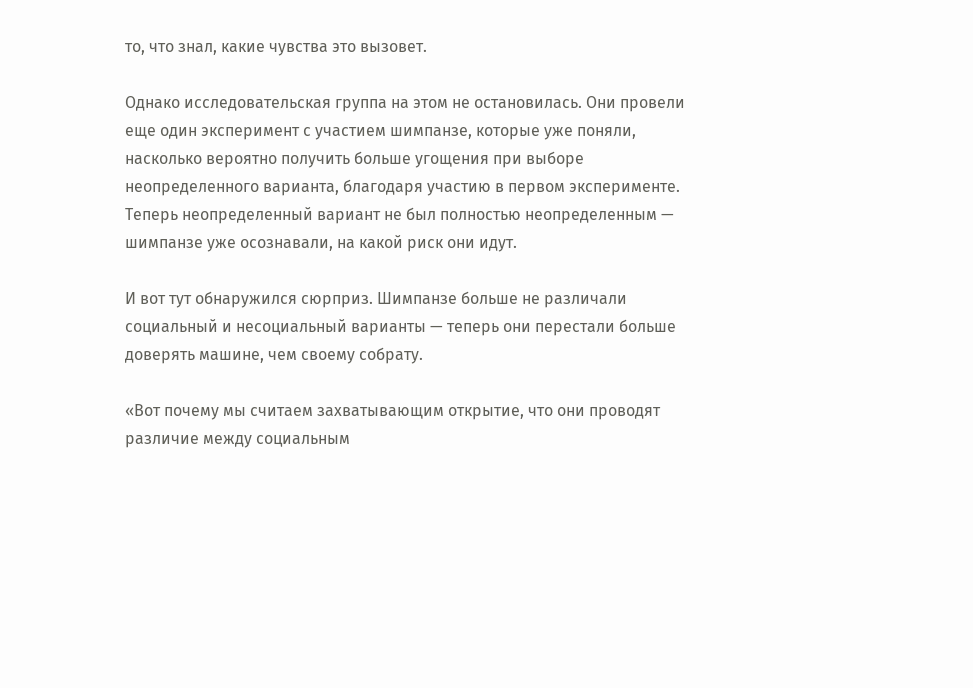то, что знал, какие чувства это вызовет.

Однако исследовательская группа на этом не остановилась. Они провели еще один эксперимент с участием шимпанзе, которые уже поняли, насколько вероятно получить больше угощения при выборе неопределенного варианта, благодаря участию в первом эксперименте. Теперь неопределенный вариант не был полностью неопределенным — шимпанзе уже осознавали, на какой риск они идут.

И вот тут обнаружился сюрприз. Шимпанзе больше не различали социальный и несоциальный варианты — теперь они перестали больше доверять машине, чем своему собрату.

«Вот почему мы считаем захватывающим открытие, что они проводят различие между социальным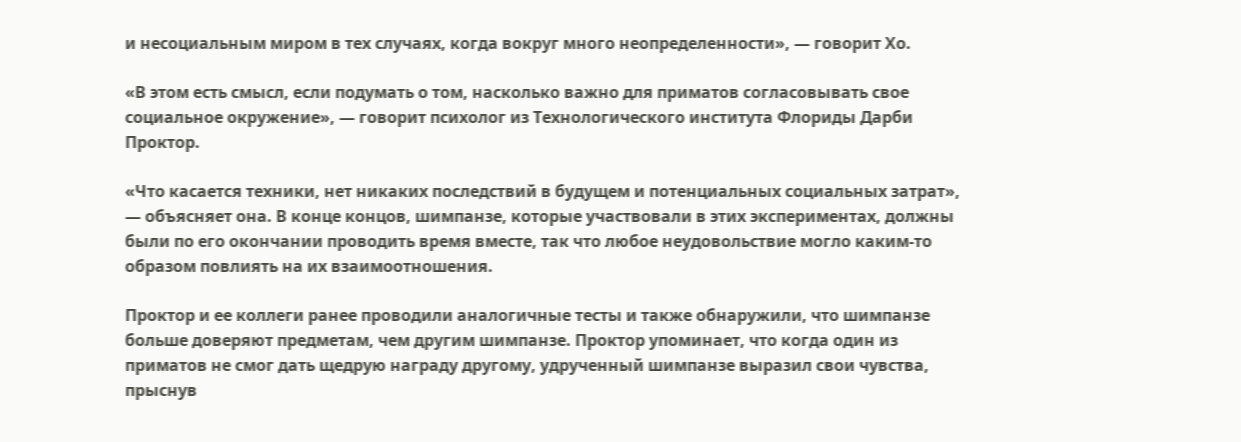и несоциальным миром в тех случаях, когда вокруг много неопределенности», — говорит Хо.

«В этом есть смысл, если подумать о том, насколько важно для приматов согласовывать свое социальное окружение», — говорит психолог из Технологического института Флориды Дарби Проктор.

«Что касается техники, нет никаких последствий в будущем и потенциальных социальных затрат», — объясняет она. В конце концов, шимпанзе, которые участвовали в этих экспериментах, должны были по его окончании проводить время вместе, так что любое неудовольствие могло каким-то образом повлиять на их взаимоотношения.

Проктор и ее коллеги ранее проводили аналогичные тесты и также обнаружили, что шимпанзе больше доверяют предметам, чем другим шимпанзе. Проктор упоминает, что когда один из приматов не смог дать щедрую награду другому, удрученный шимпанзе выразил свои чувства, прыснув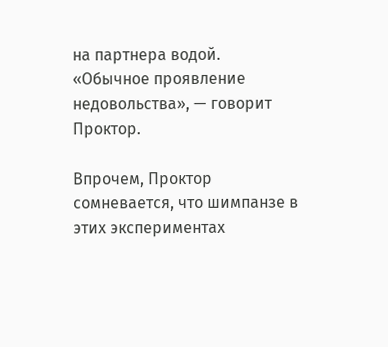на партнера водой. «Обычное проявление недовольства», — говорит Проктор.

Впрочем, Проктор сомневается, что шимпанзе в этих экспериментах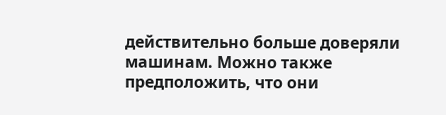действительно больше доверяли машинам. Можно также предположить, что они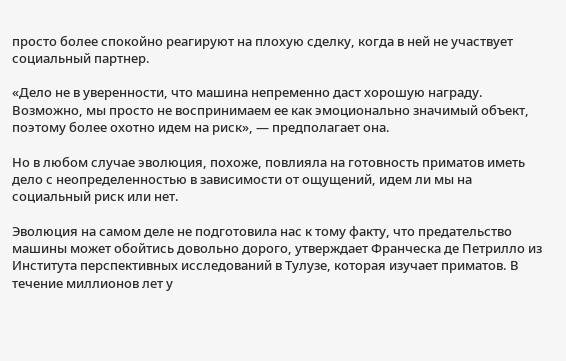просто более спокойно реагируют на плохую сделку, когда в ней не участвует социальный партнер.

«Дело не в уверенности, что машина непременно даст хорошую награду. Возможно, мы просто не воспринимаем ее как эмоционально значимый объект, поэтому более охотно идем на риск», — предполагает она.

Но в любом случае эволюция, похоже, повлияла на готовность приматов иметь дело с неопределенностью в зависимости от ощущений, идем ли мы на социальный риск или нет.

Эволюция на самом деле не подготовила нас к тому факту, что предательство машины может обойтись довольно дорого, утверждает Франческа де Петрилло из Института перспективных исследований в Тулузе, которая изучает приматов. В течение миллионов лет у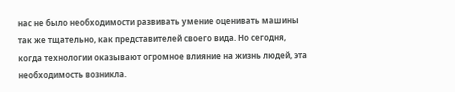нас не было необходимости развивать умение оценивать машины так же тщательно, как представителей своего вида. Но сегодня, когда технологии оказывают огромное влияние на жизнь людей, эта необходимость возникла.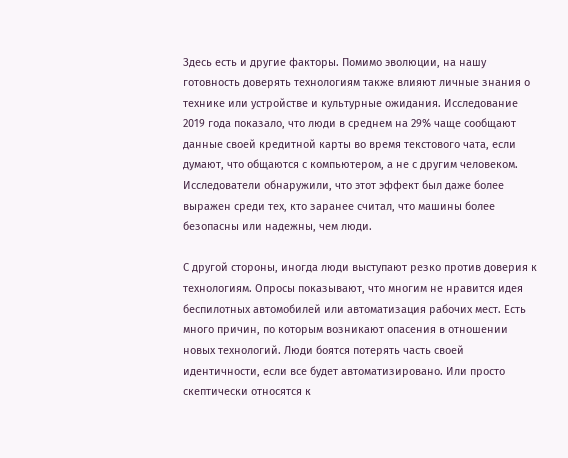Здесь есть и другие факторы. Помимо эволюции, на нашу готовность доверять технологиям также влияют личные знания о технике или устройстве и культурные ожидания. Исследование 2019 года показало, что люди в среднем на 29% чаще сообщают данные своей кредитной карты во время текстового чата, если думают, что общаются с компьютером, а не с другим человеком. Исследователи обнаружили, что этот эффект был даже более выражен среди тех, кто заранее считал, что машины более безопасны или надежны, чем люди.

С другой стороны, иногда люди выступают резко против доверия к технологиям. Опросы показывают, что многим не нравится идея беспилотных автомобилей или автоматизация рабочих мест. Есть много причин, по которым возникают опасения в отношении новых технологий. Люди боятся потерять часть своей идентичности, если все будет автоматизировано. Или просто скептически относятся к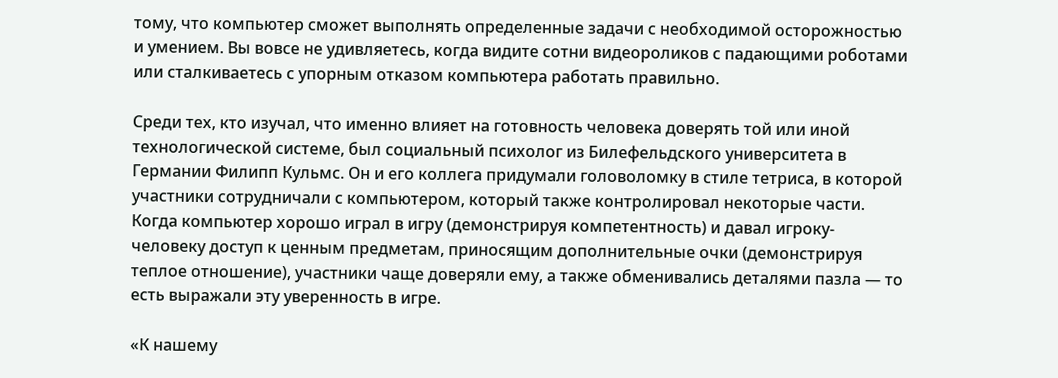тому, что компьютер сможет выполнять определенные задачи с необходимой осторожностью и умением. Вы вовсе не удивляетесь, когда видите сотни видеороликов с падающими роботами или сталкиваетесь с упорным отказом компьютера работать правильно.

Среди тех, кто изучал, что именно влияет на готовность человека доверять той или иной технологической системе, был социальный психолог из Билефельдского университета в Германии Филипп Кульмс. Он и его коллега придумали головоломку в стиле тетриса, в которой участники сотрудничали с компьютером, который также контролировал некоторые части. Когда компьютер хорошо играл в игру (демонстрируя компетентность) и давал игроку-человеку доступ к ценным предметам, приносящим дополнительные очки (демонстрируя теплое отношение), участники чаще доверяли ему, а также обменивались деталями пазла — то есть выражали эту уверенность в игре.

«К нашему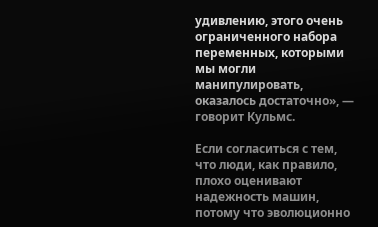удивлению, этого очень ограниченного набора переменных, которыми мы могли манипулировать, оказалось достаточно», — говорит Кульмс.

Если согласиться с тем, что люди, как правило, плохо оценивают надежность машин, потому что эволюционно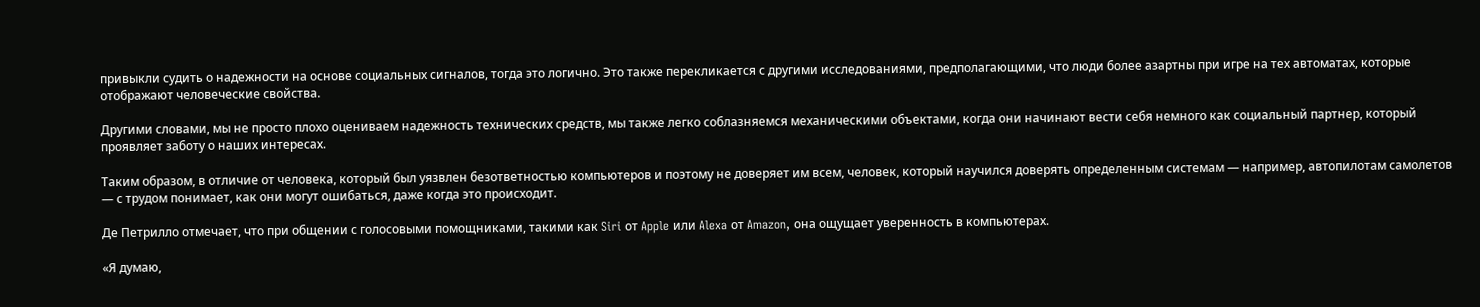привыкли судить о надежности на основе социальных сигналов, тогда это логично. Это также перекликается с другими исследованиями, предполагающими, что люди более азартны при игре на тех автоматах, которые отображают человеческие свойства.

Другими словами, мы не просто плохо оцениваем надежность технических средств, мы также легко соблазняемся механическими объектами, когда они начинают вести себя немного как социальный партнер, который проявляет заботу о наших интересах.

Таким образом, в отличие от человека, который был уязвлен безответностью компьютеров и поэтому не доверяет им всем, человек, который научился доверять определенным системам — например, автопилотам самолетов — с трудом понимает, как они могут ошибаться, даже когда это происходит.

Де Петрилло отмечает, что при общении с голосовыми помощниками, такими как Siri от Apple или Alexa от Amazon, она ощущает уверенность в компьютерах.

«Я думаю,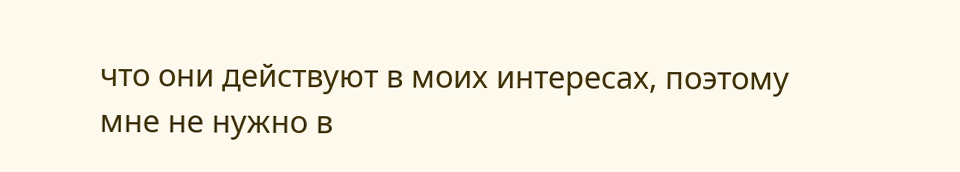что они действуют в моих интересах, поэтому мне не нужно в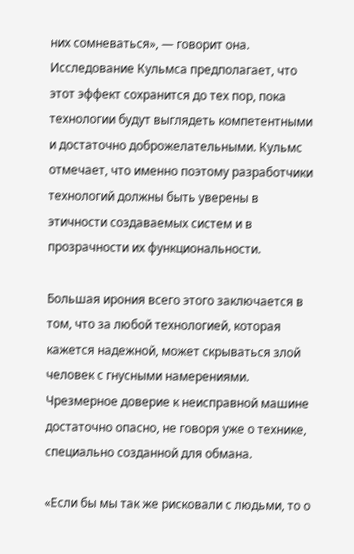них сомневаться», — говорит она. Исследование Кульмса предполагает, что этот эффект сохранится до тех пор, пока технологии будут выглядеть компетентными и достаточно доброжелательными. Кульмс отмечает, что именно поэтому разработчики технологий должны быть уверены в этичности создаваемых систем и в прозрачности их функциональности.

Большая ирония всего этого заключается в том, что за любой технологией, которая кажется надежной, может скрываться злой человек с гнусными намерениями. Чрезмерное доверие к неисправной машине достаточно опасно, не говоря уже о технике, специально созданной для обмана.

«Если бы мы так же рисковали с людьми, то о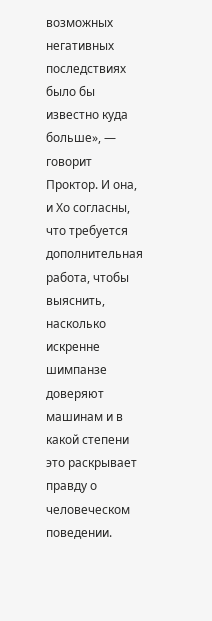возможных негативных последствиях было бы известно куда больше», — говорит Проктор. И она, и Хо согласны, что требуется дополнительная работа, чтобы выяснить, насколько искренне шимпанзе доверяют машинам и в какой степени это раскрывает правду о человеческом поведении.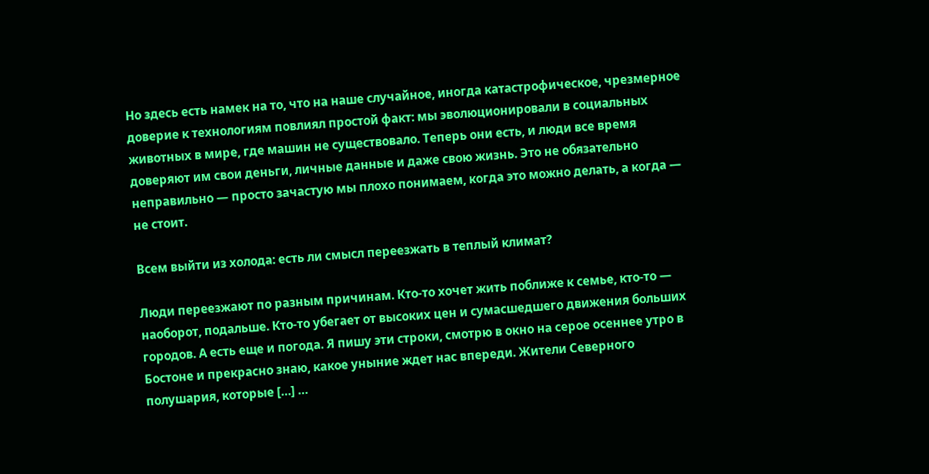Но здесь есть намек на то, что на наше случайное, иногда катастрофическое, чрезмерное доверие к технологиям повлиял простой факт: мы эволюционировали в социальных животных в мире, где машин не существовало. Теперь они есть, и люди все время доверяют им свои деньги, личные данные и даже свою жизнь. Это не обязательно неправильно — просто зачастую мы плохо понимаем, когда это можно делать, а когда — не стоит.

Всем выйти из холода: есть ли смысл переезжать в теплый климат?

Люди переезжают по разным причинам. Кто-то хочет жить поближе к семье, кто-то — наоборот, подальше. Кто-то убегает от высоких цен и сумасшедшего движения больших городов. А есть еще и погода. Я пишу эти строки, смотрю в окно на серое осеннее утро в Бостоне и прекрасно знаю, какое уныние ждет нас впереди. Жители Северного полушария, которые […] …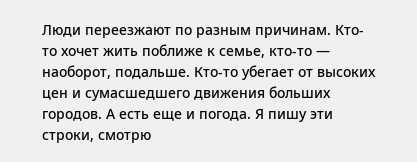Люди переезжают по разным причинам. Кто-то хочет жить поближе к семье, кто-то — наоборот, подальше. Кто-то убегает от высоких цен и сумасшедшего движения больших городов. А есть еще и погода. Я пишу эти строки, смотрю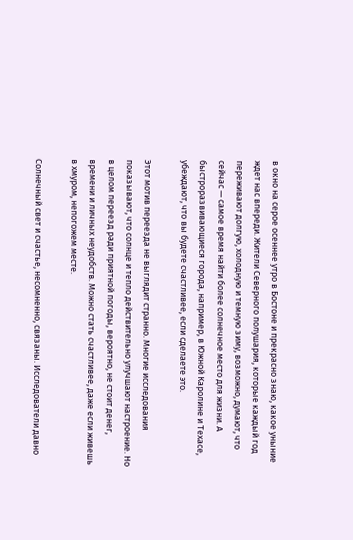в окно на серое осеннее утро в Бостоне и прекрасно знаю, какое уныние ждет нас впереди. Жители Северного полушария, которые каждый год переживают долгую, холодную и темную зиму, возможно, думают, что сейчас — самое время найти более солнечное место для жизни. А быстроразвивающиеся города, например, в Южной Каролине и Техасе, убеждают, что вы будете счастливее, если сделаете это.

Этот мотив переезда не выглядит странно. Многие исследования показывают, что солнце и тепло действительно улучшают настроение. Но в целом переезд ради приятной погоды, вероятно, не стоит денег, времени и личных неудобств. Можно стать счастливее, даже если живешь в хмуром, непогожем месте.

Солнечный свет и счастье, несомненно, связаны. Исследователи давно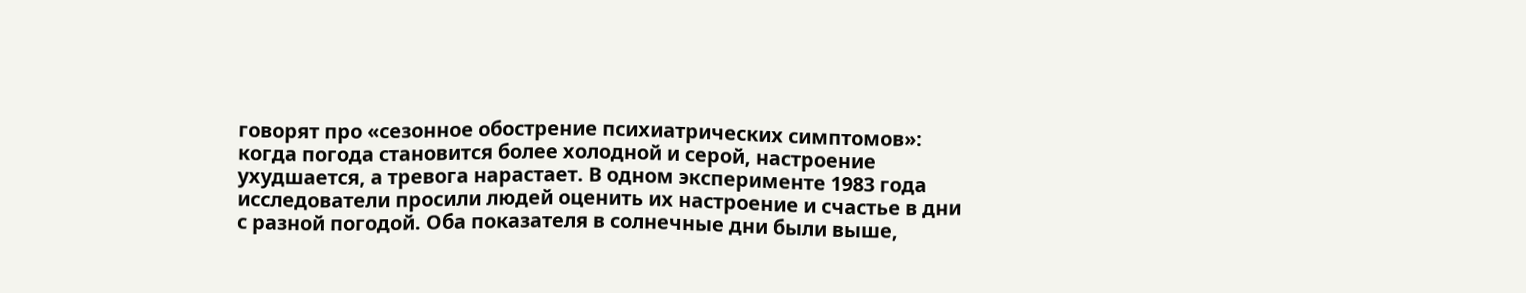говорят про «сезонное обострение психиатрических симптомов»: когда погода становится более холодной и серой, настроение ухудшается, а тревога нарастает. В одном эксперименте 1983 года исследователи просили людей оценить их настроение и счастье в дни с разной погодой. Оба показателя в солнечные дни были выше,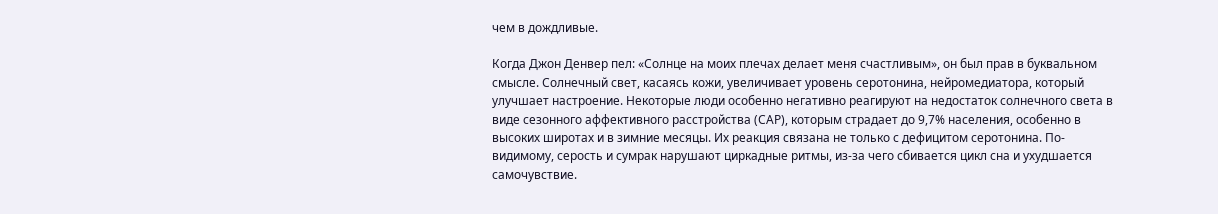чем в дождливые.

Когда Джон Денвер пел: «Солнце на моих плечах делает меня счастливым», он был прав в буквальном смысле. Солнечный свет, касаясь кожи, увеличивает уровень серотонина, нейромедиатора, который улучшает настроение. Некоторые люди особенно негативно реагируют на недостаток солнечного света в виде сезонного аффективного расстройства (САР), которым страдает до 9,7% населения, особенно в высоких широтах и в зимние месяцы. Их реакция связана не только с дефицитом серотонина. По-видимому, серость и сумрак нарушают циркадные ритмы, из-за чего сбивается цикл сна и ухудшается самочувствие.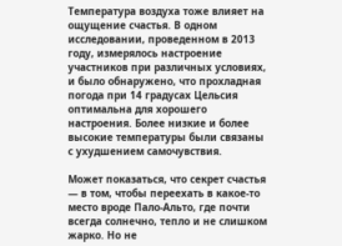Температура воздуха тоже влияет на ощущение счастья. В одном исследовании, проведенном в 2013 году, измерялось настроение участников при различных условиях, и было обнаружено, что прохладная погода при 14 градусах Цельсия оптимальна для хорошего настроения. Более низкие и более высокие температуры были связаны с ухудшением самочувствия.

Может показаться, что секрет счастья — в том, чтобы переехать в какое-то место вроде Пало-Альто, где почти всегда солнечно, тепло и не слишком жарко. Но не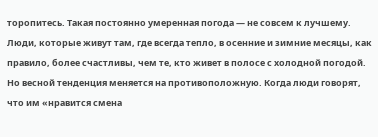торопитесь. Такая постоянно умеренная погода — не совсем к лучшему. Люди, которые живут там, где всегда тепло, в осенние и зимние месяцы, как правило, более счастливы, чем те, кто живет в полосе с холодной погодой. Но весной тенденция меняется на противоположную. Когда люди говорят, что им «нравится смена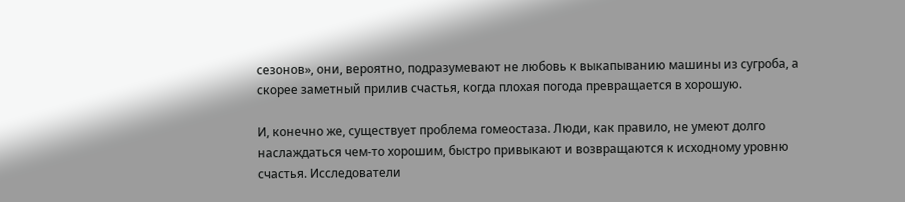сезонов», они, вероятно, подразумевают не любовь к выкапыванию машины из сугроба, а скорее заметный прилив счастья, когда плохая погода превращается в хорошую.

И, конечно же, существует проблема гомеостаза. Люди, как правило, не умеют долго наслаждаться чем-то хорошим, быстро привыкают и возвращаются к исходному уровню счастья. Исследователи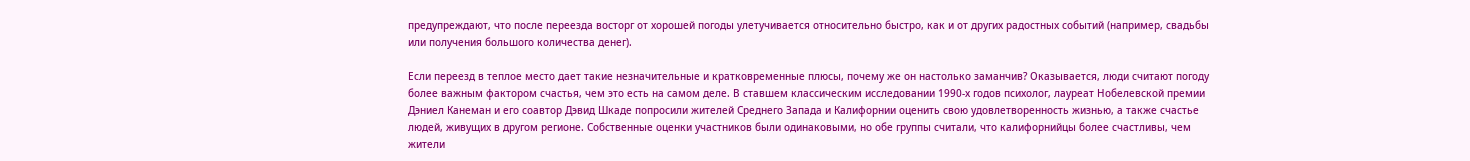предупреждают, что после переезда восторг от хорошей погоды улетучивается относительно быстро, как и от других радостных событий (например, свадьбы или получения большого количества денег).

Если переезд в теплое место дает такие незначительные и кратковременные плюсы, почему же он настолько заманчив? Оказывается, люди считают погоду более важным фактором счастья, чем это есть на самом деле. В ставшем классическим исследовании 1990-х годов психолог, лауреат Нобелевской премии Дэниел Канеман и его соавтор Дэвид Шкаде попросили жителей Среднего Запада и Калифорнии оценить свою удовлетворенность жизнью, а также счастье людей, живущих в другом регионе. Собственные оценки участников были одинаковыми, но обе группы считали, что калифорнийцы более счастливы, чем жители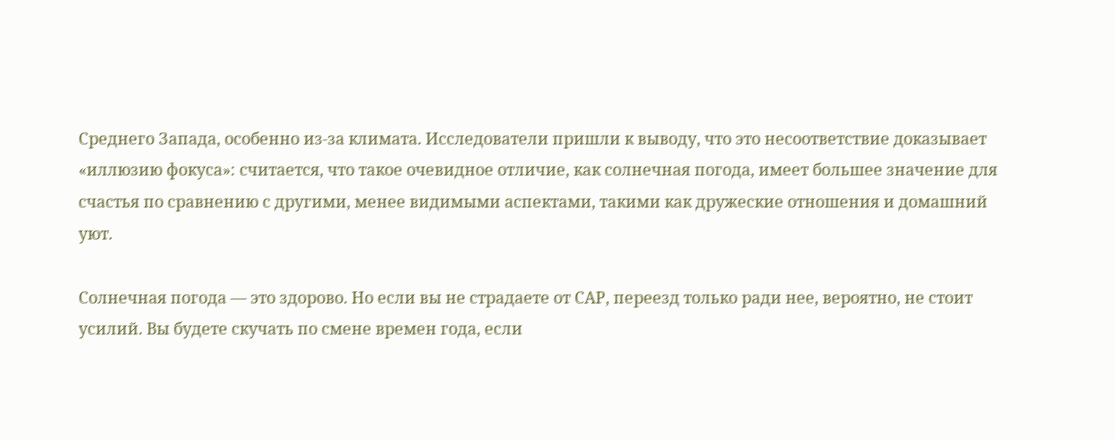Среднего Запада, особенно из-за климата. Исследователи пришли к выводу, что это несоответствие доказывает «иллюзию фокуса»: считается, что такое очевидное отличие, как солнечная погода, имеет большее значение для счастья по сравнению с другими, менее видимыми аспектами, такими как дружеские отношения и домашний уют.

Солнечная погода — это здорово. Но если вы не страдаете от САР, переезд только ради нее, вероятно, не стоит усилий. Вы будете скучать по смене времен года, если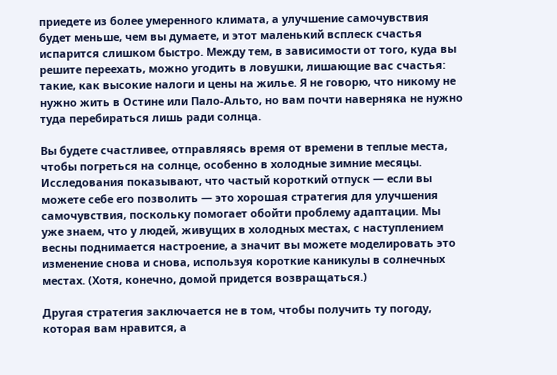приедете из более умеренного климата, а улучшение самочувствия будет меньше, чем вы думаете, и этот маленький всплеск счастья испарится слишком быстро. Между тем, в зависимости от того, куда вы решите переехать, можно угодить в ловушки, лишающие вас счастья: такие, как высокие налоги и цены на жилье. Я не говорю, что никому не нужно жить в Остине или Пало-Альто, но вам почти наверняка не нужно туда перебираться лишь ради солнца.

Вы будете счастливее, отправляясь время от времени в теплые места, чтобы погреться на солнце, особенно в холодные зимние месяцы. Исследования показывают, что частый короткий отпуск — если вы можете себе его позволить — это хорошая стратегия для улучшения самочувствия, поскольку помогает обойти проблему адаптации. Мы уже знаем, что у людей, живущих в холодных местах, с наступлением весны поднимается настроение, а значит вы можете моделировать это изменение снова и снова, используя короткие каникулы в солнечных местах. (Хотя, конечно, домой придется возвращаться.)

Другая стратегия заключается не в том, чтобы получить ту погоду, которая вам нравится, а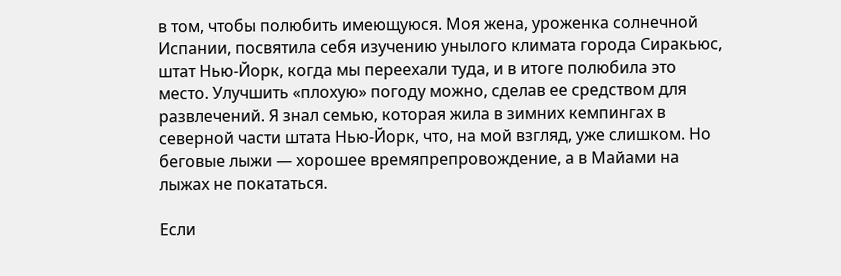в том, чтобы полюбить имеющуюся. Моя жена, уроженка солнечной Испании, посвятила себя изучению унылого климата города Сиракьюс, штат Нью-Йорк, когда мы переехали туда, и в итоге полюбила это место. Улучшить «плохую» погоду можно, сделав ее средством для развлечений. Я знал семью, которая жила в зимних кемпингах в северной части штата Нью-Йорк, что, на мой взгляд, уже слишком. Но беговые лыжи — хорошее времяпрепровождение, а в Майами на лыжах не покататься.

Если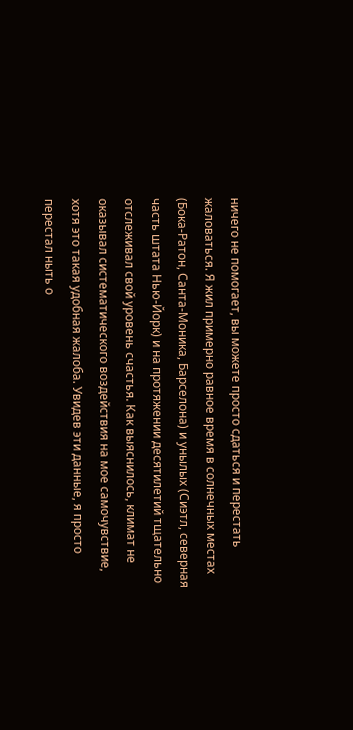ничего не помогает, вы можете просто сдаться и перестать жаловаться. Я жил примерно равное время в солнечных местах (Бока-Ратон, Санта-Моника, Барселона) и унылых (Сиэтл, северная часть штата Нью-Йорк) и на протяжении десятилетий тщательно отслеживал свой уровень счастья. Как выяснилось, климат не оказывал систематического воздействия на мое самочувствие, хотя это такая удобная жалоба. Увидев эти данные, я просто перестал ныть о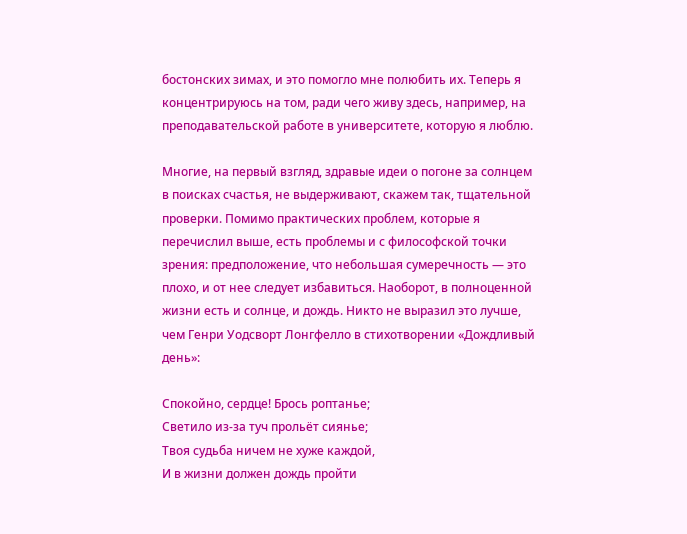бостонских зимах, и это помогло мне полюбить их. Теперь я концентрируюсь на том, ради чего живу здесь, например, на преподавательской работе в университете, которую я люблю.

Многие, на первый взгляд, здравые идеи о погоне за солнцем в поисках счастья, не выдерживают, скажем так, тщательной проверки. Помимо практических проблем, которые я перечислил выше, есть проблемы и с философской точки зрения: предположение, что небольшая сумеречность — это плохо, и от нее следует избавиться. Наоборот, в полноценной жизни есть и солнце, и дождь. Никто не выразил это лучше, чем Генри Уодсворт Лонгфелло в стихотворении «Дождливый день»:

Спокойно, сердце! Брось роптанье;
Светило из-за туч прольёт сиянье;
Твоя судьба ничем не хуже каждой,
И в жизни должен дождь пройти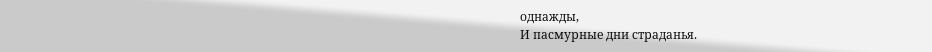однажды,
И пасмурные дни страданья.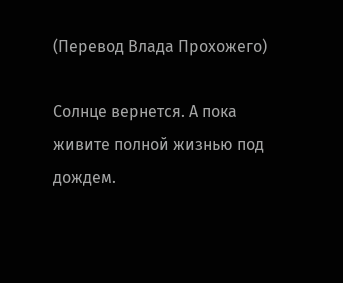(Перевод Влада Прохожего)

Солнце вернется. А пока живите полной жизнью под дождем.